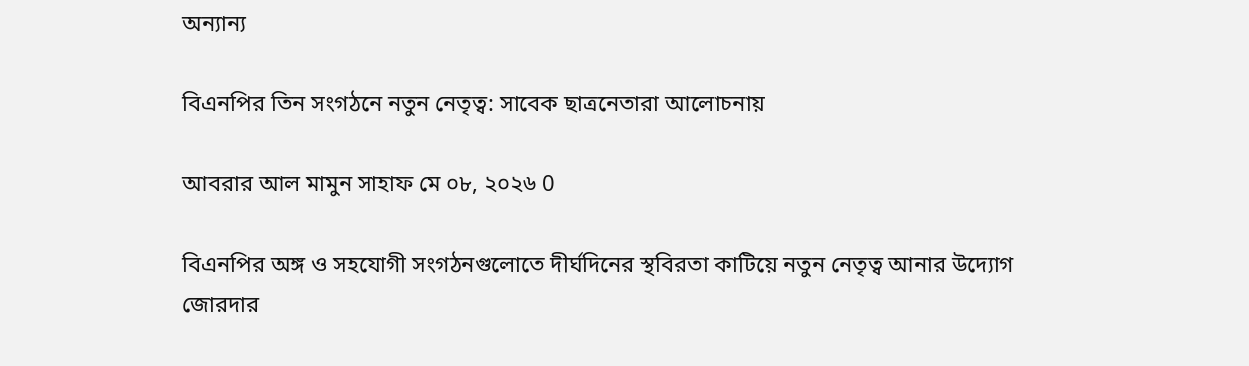অন্যান্য

বিএনপির তিন সংগঠনে নতুন নেতৃত্ব: সাবেক ছাত্রনেতারা আলোচনায়

আবরার আল মামুন সাহাফ মে ০৮, ২০২৬ 0

বিএনপির অঙ্গ ও সহযোগী সংগঠনগুলোতে দীর্ঘদিনের স্থবিরতা কাটিয়ে নতুন নেতৃত্ব আনার উদ্যোগ জোরদার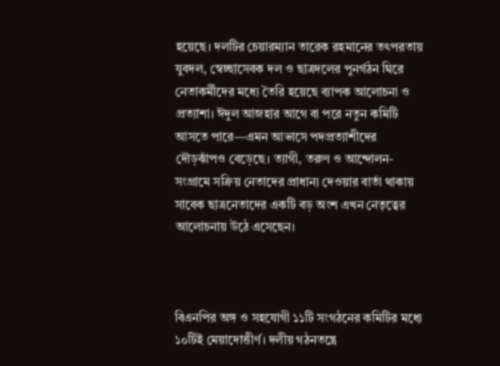হয়েছে। দলটির চেয়ারম্যান তারেক রহমানের তৎপরতায় যুবদল, স্বেচ্ছাসেবক দল ও ছাত্রদলের পুনর্গঠন ঘিরে নেতাকর্মীদের মধ্যে তৈরি হয়েছে ব্যাপক আলোচনা ও প্রত্যাশা। ঈদুল আজহার আগে বা পরে নতুন কমিটি আসতে পারে—এমন আভাসে পদপ্রত্যাশীদের দৌড়ঝাঁপও বেড়েছে। ত্যাগী, তরুণ ও আন্দোলন-সংগ্রামে সক্রিয় নেতাদের প্রাধান্য দেওয়ার বার্তা থাকায় সাবেক ছাত্রনেতাদের একটি বড় অংশ এখন নেতৃত্বের আলোচনায় উঠে এসেছেন।



বিএনপির অঙ্গ ও সহযোগী ১১টি সংগঠনের কমিটির মধ্যে ১০টিই মেয়াদোত্তীর্ণ। দলীয় গঠনতন্ত্রে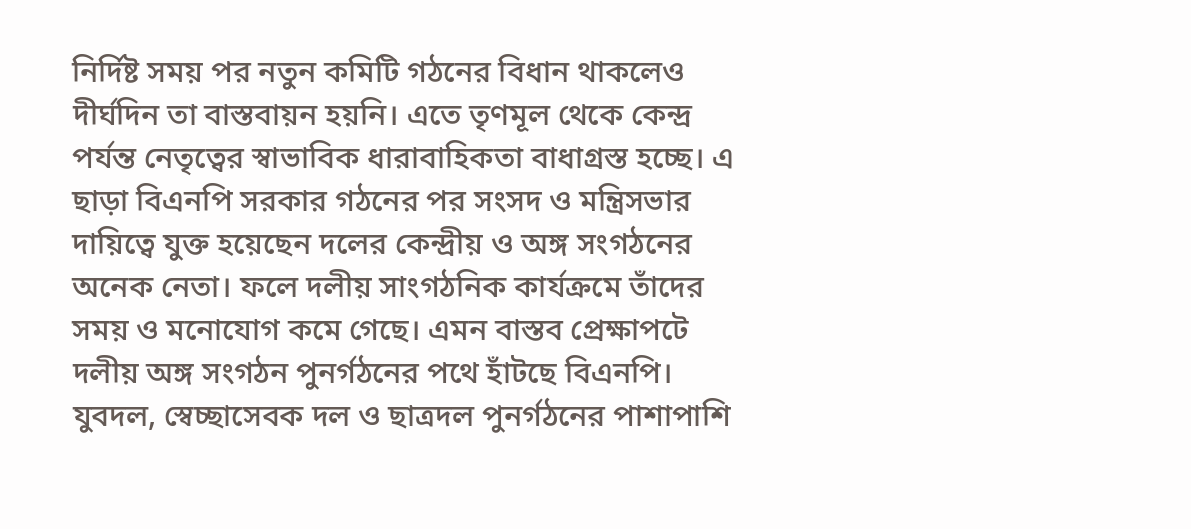নির্দিষ্ট সময় পর নতুন কমিটি গঠনের বিধান থাকলেও দীর্ঘদিন তা বাস্তবায়ন হয়নি। এতে তৃণমূল থেকে কেন্দ্র পর্যন্ত নেতৃত্বের স্বাভাবিক ধারাবাহিকতা বাধাগ্রস্ত হচ্ছে। এ ছাড়া বিএনপি সরকার গঠনের পর সংসদ ও মন্ত্রিসভার দায়িত্বে যুক্ত হয়েছেন দলের কেন্দ্রীয় ও অঙ্গ সংগঠনের অনেক নেতা। ফলে দলীয় সাংগঠনিক কার্যক্রমে তাঁদের সময় ও মনোযোগ কমে গেছে। এমন বাস্তব প্রেক্ষাপটে দলীয় অঙ্গ সংগঠন পুনর্গঠনের পথে হাঁটছে বিএনপি। যুবদল, স্বেচ্ছাসেবক দল ও ছাত্রদল পুনর্গঠনের পাশাপাশি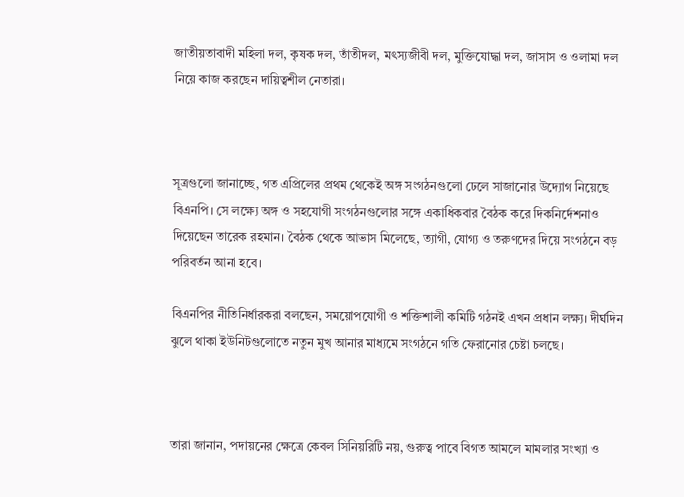জাতীয়তাবাদী মহিলা দল, কৃষক দল, তাঁতীদল, মৎস্যজীবী দল, মুক্তিযোদ্ধা দল, জাসাস ও ওলামা দল নিয়ে কাজ করছেন দায়িত্বশীল নেতারা।



সূত্রগুলো জানাচ্ছে, গত এপ্রিলের প্রথম থেকেই অঙ্গ সংগঠনগুলো ঢেলে সাজানোর উদ্যোগ নিয়েছে বিএনপি। সে লক্ষ্যে অঙ্গ ও সহযোগী সংগঠনগুলোর সঙ্গে একাধিকবার বৈঠক করে দিকনির্দেশনাও দিয়েছেন তারেক রহমান। বৈঠক থেকে আভাস মিলেছে, ত্যাগী, যোগ্য ও তরুণদের দিয়ে সংগঠনে বড় পরিবর্তন আনা হবে।

বিএনপির নীতিনির্ধারকরা বলছেন, সময়োপযোগী ও শক্তিশালী কমিটি গঠনই এখন প্রধান লক্ষ্য। দীর্ঘদিন ঝুলে থাকা ইউনিটগুলোতে নতুন মুখ আনার মাধ্যমে সংগঠনে গতি ফেরানোর চেষ্টা চলছে।



তারা জানান, পদায়নের ক্ষেত্রে কেবল সিনিয়রিটি নয়, গুরুত্ব পাবে বিগত আমলে মামলার সংখ্যা ও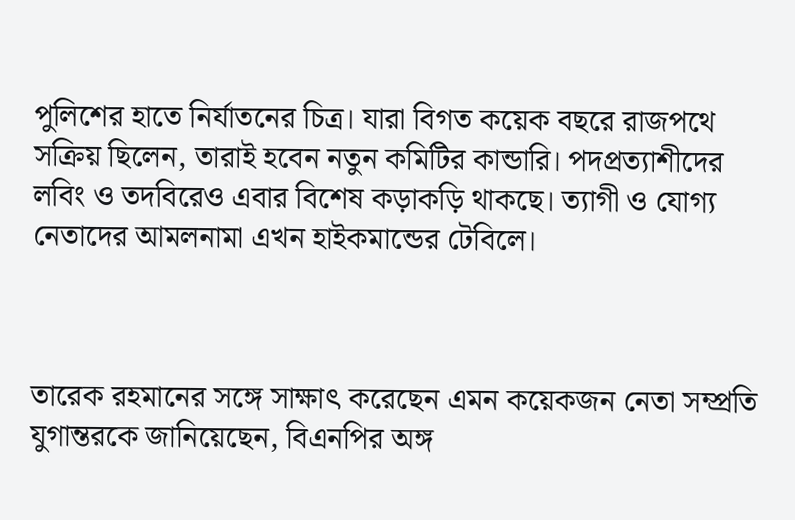পুলিশের হাতে নির্যাতনের চিত্র। যারা বিগত কয়েক বছরে রাজপথে সক্রিয় ছিলেন, তারাই হবেন নতুন কমিটির কান্ডারি। পদপ্রত্যাশীদের লবিং ও তদবিরেও এবার বিশেষ কড়াকড়ি থাকছে। ত্যাগী ও যোগ্য নেতাদের আমলনামা এখন হাইকমান্ডের টেবিলে।



তারেক রহমানের সঙ্গে সাক্ষাৎ করেছেন এমন কয়েকজন নেতা সম্প্রতি যুগান্তরকে জানিয়েছেন, বিএনপির অঙ্গ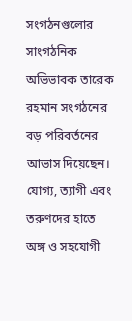সংগঠনগুলোর সাংগঠনিক অভিভাবক তারেক রহমান সংগঠনের বড় পরিবর্তনের আভাস দিয়েছেন। যোগ্য, ত্যাগী এবং তরুণদের হাতে অঙ্গ ও সহযোগী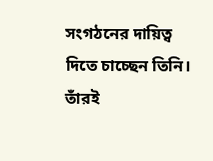সংগঠনের দায়িত্ব দিতে চাচ্ছেন তিনি। তাঁরই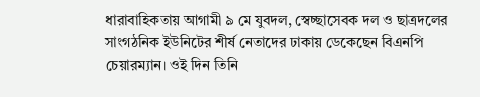ধারাবাহিকতায় আগামী ৯ মে যুবদল, স্বেচ্ছাসেবক দল ও ছাত্রদলের সাংগঠনিক ইউনিটের শীর্ষ নেতাদের ঢাকায় ডেকেছেন বিএনপি চেয়ারম্যান। ওই দিন তিনি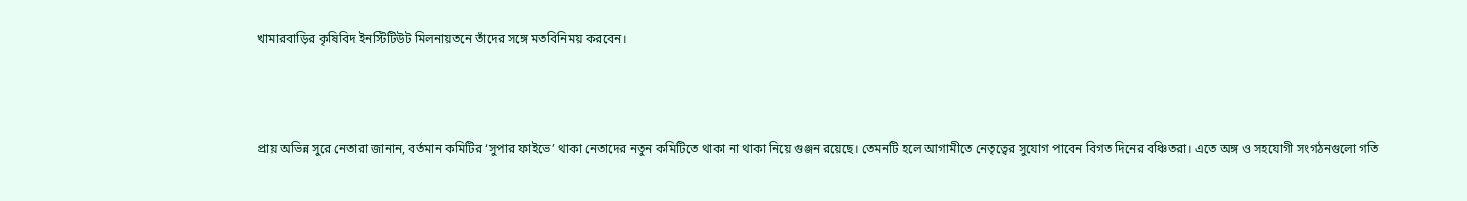খামারবাড়ির কৃষিবিদ ইনস্টিটিউট মিলনায়তনে তাঁদের সঙ্গে মতবিনিময় করবেন।



প্রায় অভিন্ন সুরে নেতারা জানান, বর্তমান কমিটির ‘সুপার ফাইভে’ থাকা নেতাদের নতুন কমিটিতে থাকা না থাকা নিয়ে গুঞ্জন রয়েছে। তেমনটি হলে আগামীতে নেতৃত্বের সুযোগ পাবেন বিগত দিনের বঞ্চিতরা। এতে অঙ্গ ও সহযোগী সংগঠনগুলো গতি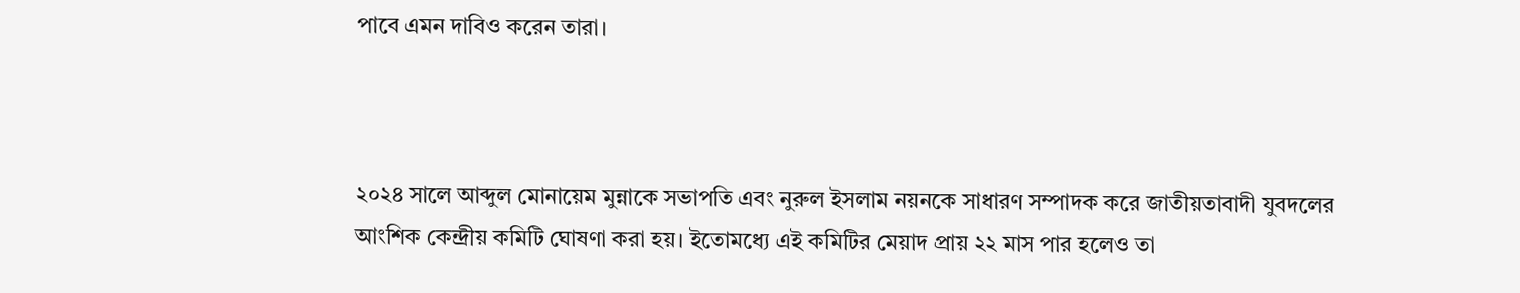পাবে এমন দাবিও করেন তারা।



২০২৪ সালে আব্দুল মোনায়েম মুন্নাকে সভাপতি এবং নুরুল ইসলাম নয়নকে সাধারণ সম্পাদক করে জাতীয়তাবাদী যুবদলের আংশিক কেন্দ্রীয় কমিটি ঘোষণা করা হয়। ইতোমধ্যে এই কমিটির মেয়াদ প্রায় ২২ মাস পার হলেও তা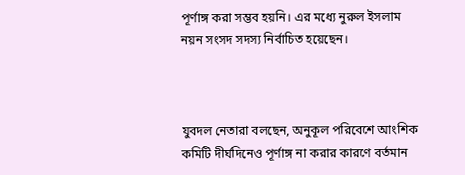পূর্ণাঙ্গ করা সম্ভব হয়নি। এর মধ্যে নুরুল ইসলাম নয়ন সংসদ সদস্য নির্বাচিত হয়েছেন।



যুবদল নেতারা বলছেন, অনুকূল পরিবেশে আংশিক কমিটি দীর্ঘদিনেও পূর্ণাঙ্গ না করার কারণে বর্তমান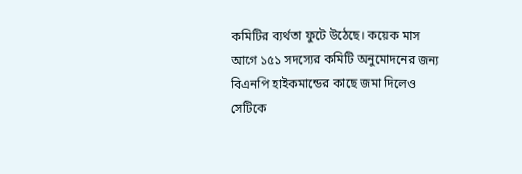কমিটির ব্যর্থতা ফুটে উঠেছে। কয়েক মাস আগে ১৫১ সদস্যের কমিটি অনুমোদনের জন্য বিএনপি হাইকমান্ডের কাছে জমা দিলেও সেটিকে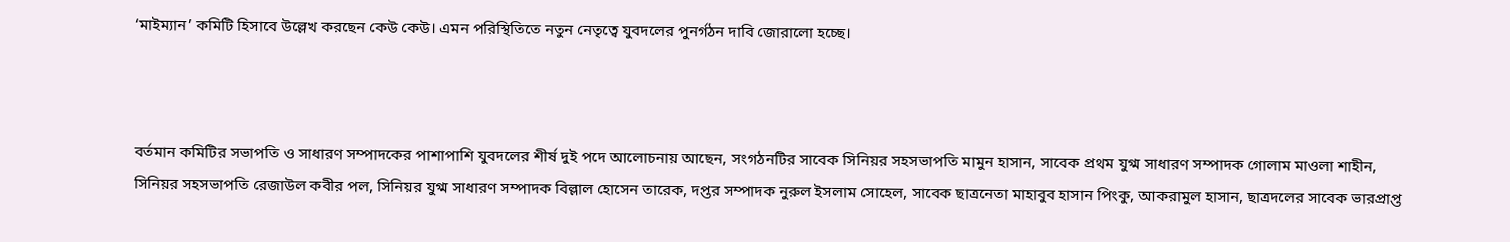‘মাইম্যান’ কমিটি হিসাবে উল্লেখ করছেন কেউ কেউ। এমন পরিস্থিতিতে নতুন নেতৃত্বে যুবদলের পুনর্গঠন দাবি জোরালো হচ্ছে।



বর্তমান কমিটির সভাপতি ও সাধারণ সম্পাদকের পাশাপাশি যুবদলের শীর্ষ দুই পদে আলোচনায় আছেন, সংগঠনটির সাবেক সিনিয়র সহসভাপতি মামুন হাসান, সাবেক প্রথম যুগ্ম সাধারণ সম্পাদক গোলাম মাওলা শাহীন, সিনিয়র সহসভাপতি রেজাউল কবীর পল, সিনিয়র যুগ্ম সাধারণ সম্পাদক বিল্লাল হোসেন তারেক, দপ্তর সম্পাদক নুরুল ইসলাম সোহেল, সাবেক ছাত্রনেতা মাহাবুব হাসান পিংকু, আকরামুল হাসান, ছাত্রদলের সাবেক ভারপ্রাপ্ত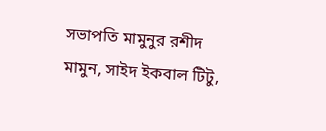সভাপতি মামুনুর রশীদ মামুন, সাইদ ইকবাল টিটু,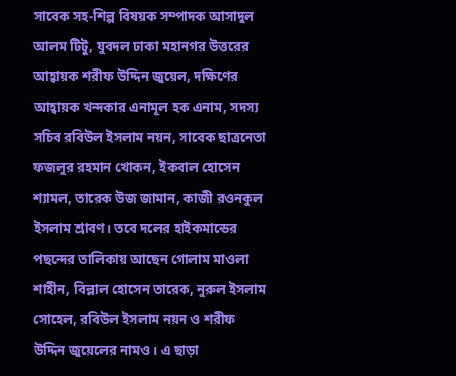সাবেক সহ-শিল্প বিষয়ক সম্পাদক আসাদুল আলম টিটু, যুবদল ঢাকা মহানগর উত্তরের আহ্বায়ক শরীফ উদ্দিন জুয়েল, দক্ষিণের আহ্বায়ক খন্দকার এনামূল হক এনাম, সদস্য সচিব রবিউল ইসলাম নয়ন, সাবেক ছাত্রনেতা ফজলুর রহমান খোকন, ইকবাল হোসেন শ্যামল, তারেক উজ জামান, কাজী রওনকুল ইসলাম শ্রাবণ। তবে দলের হাইকমান্ডের পছন্দের তালিকায় আছেন গোলাম মাওলা শাহীন, বিল্লাল হোসেন তারেক, নুরুল ইসলাম সোহেল, রবিউল ইসলাম নয়ন ও শরীফ উদ্দিন জুয়েলের নামও। এ ছাড়া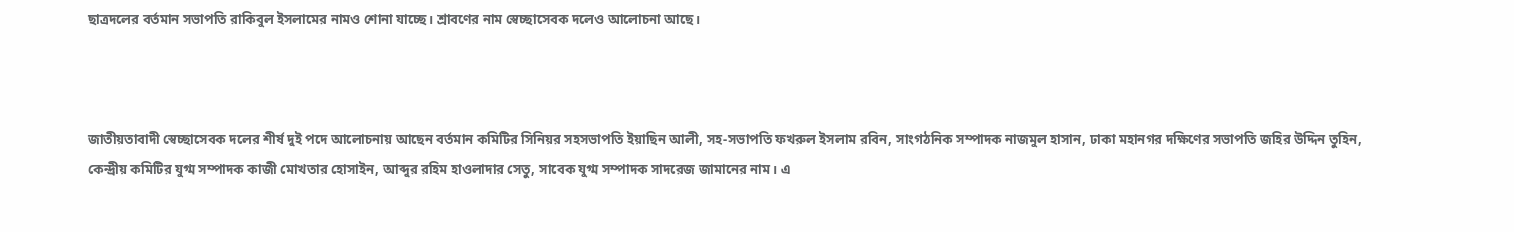ছাত্রদলের বর্তমান সভাপতি রাকিবুল ইসলামের নামও শোনা যাচ্ছে। শ্রাবণের নাম স্বেচ্ছাসেবক দলেও আলোচনা আছে।



জাতীয়তাবাদী স্বেচ্ছাসেবক দলের শীর্ষ দুই পদে আলোচনায় আছেন বর্তমান কমিটির সিনিয়র সহসভাপতি ইয়াছিন আলী, সহ-সভাপতি ফখরুল ইসলাম রবিন, সাংগঠনিক সম্পাদক নাজমুল হাসান, ঢাকা মহানগর দক্ষিণের সভাপতি জহির উদ্দিন তুহিন, কেন্দ্রীয় কমিটির যুগ্ম সম্পাদক কাজী মোখতার হোসাইন, আব্দুর রহিম হাওলাদার সেতু, সাবেক যুগ্ম সম্পাদক সাদরেজ জামানের নাম। এ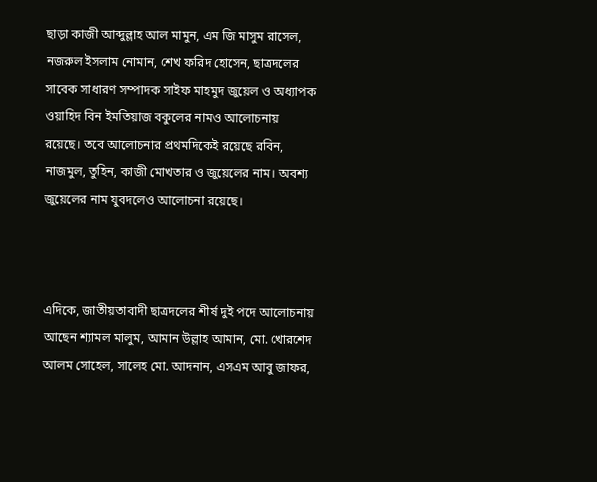ছাড়া কাজী আব্দুল্লাহ আল মামুন, এম জি মাসুম রাসেল, নজরুল ইসলাম নোমান, শেখ ফরিদ হোসেন, ছাত্রদলের সাবেক সাধারণ সম্পাদক সাইফ মাহমুদ জুয়েল ও অধ্যাপক ওয়াহিদ বিন ইমতিয়াজ বকুলের নামও আলোচনায় রয়েছে। তবে আলোচনার প্রথমদিকেই রয়েছে রবিন, নাজমুল, তুহিন, কাজী মোখতার ও জুয়েলের নাম। অবশ্য জুয়েলের নাম যুবদলেও আলোচনা রয়েছে।



এদিকে, জাতীয়তাবাদী ছাত্রদলের শীর্ষ দুই পদে আলোচনায় আছেন শ্যামল মালুম, আমান উল্লাহ আমান, মো. খোরশেদ আলম সোহেল, সালেহ মো. আদনান, এসএম আবু জাফর,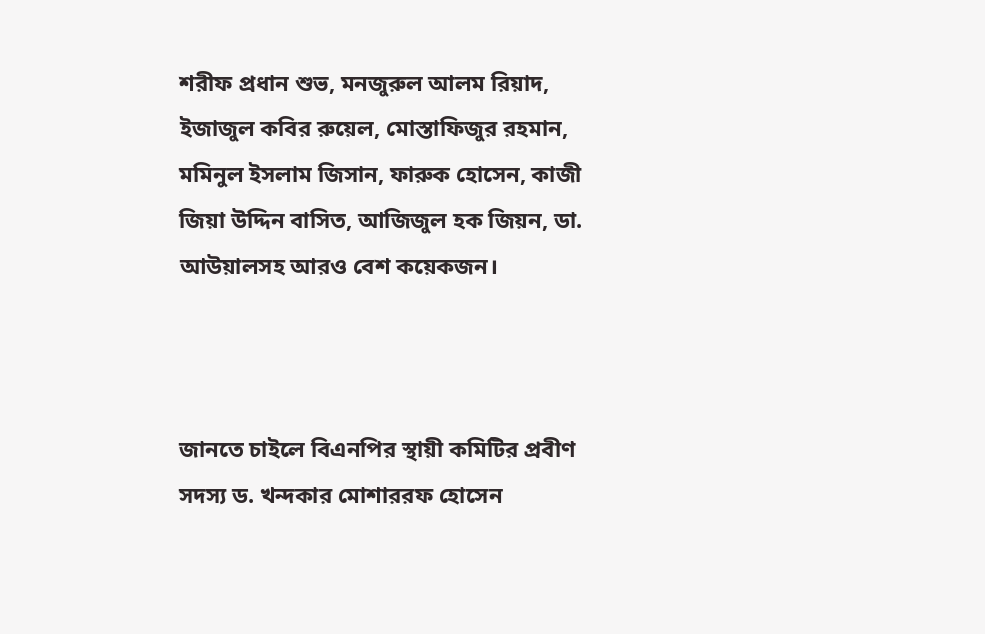শরীফ প্রধান শুভ, মনজুরুল আলম রিয়াদ, ইজাজুল কবির রুয়েল, মোস্তাফিজুর রহমান, মমিনুল ইসলাম জিসান, ফারুক হোসেন, কাজী জিয়া উদ্দিন বাসিত, আজিজুল হক জিয়ন, ডা. আউয়ালসহ আরও বেশ কয়েকজন।



জানতে চাইলে বিএনপির স্থায়ী কমিটির প্রবীণ সদস্য ড. খন্দকার মোশাররফ হোসেন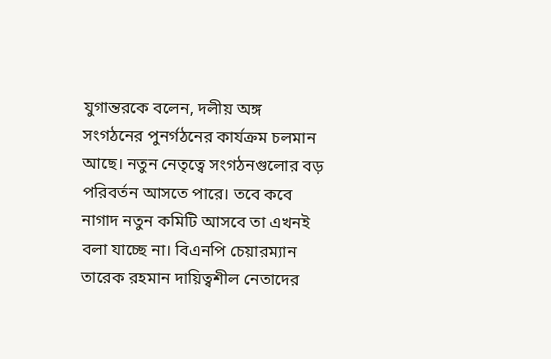যুগান্তরকে বলেন, দলীয় অঙ্গ সংগঠনের পুনর্গঠনের কার্যক্রম চলমান আছে। নতুন নেতৃত্বে সংগঠনগুলোর বড় পরিবর্তন আসতে পারে। তবে কবে নাগাদ নতুন কমিটি আসবে তা এখনই বলা যাচ্ছে না। বিএনপি চেয়ারম্যান তারেক রহমান দায়িত্বশীল নেতাদের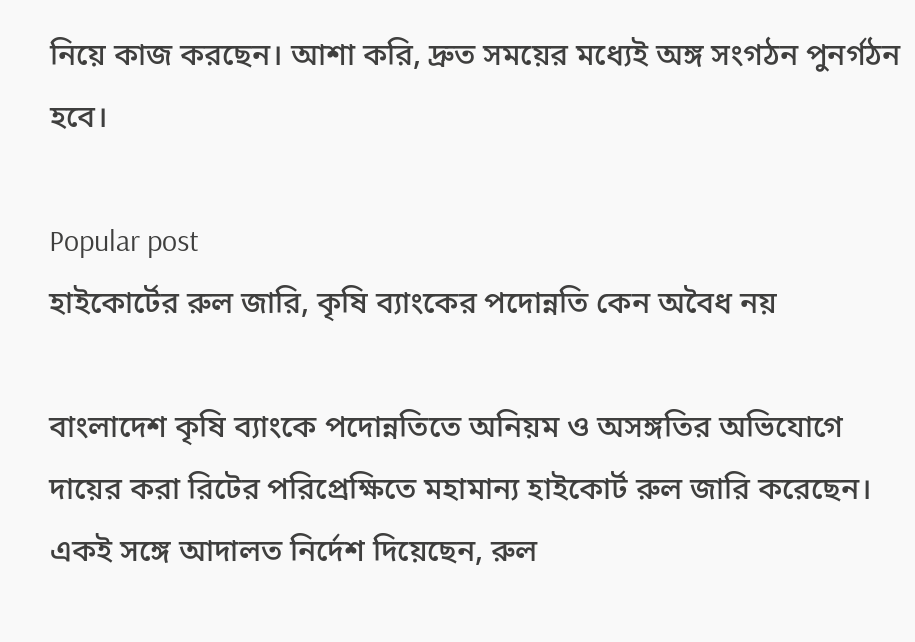নিয়ে কাজ করছেন। আশা করি, দ্রুত সময়ের মধ্যেই অঙ্গ সংগঠন পুনর্গঠন হবে।

Popular post
হাইকোর্টের রুল জারি, কৃষি ব্যাংকের পদোন্নতি কেন অবৈধ নয়

বাংলাদেশ কৃষি ব্যাংকে পদোন্নতিতে অনিয়ম ও অসঙ্গতির অভিযোগে দায়ের করা রিটের পরিপ্রেক্ষিতে মহামান্য হাইকোর্ট রুল জারি করেছেন। একই সঙ্গে আদালত নির্দেশ দিয়েছেন, রুল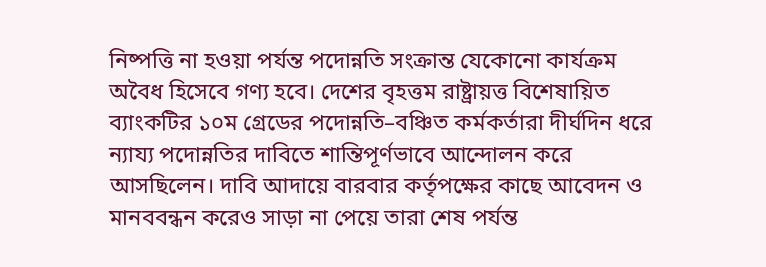নিষ্পত্তি না হওয়া পর্যন্ত পদোন্নতি সংক্রান্ত যেকোনো কার্যক্রম অবৈধ হিসেবে গণ্য হবে। দেশের বৃহত্তম রাষ্ট্রায়ত্ত বিশেষায়িত ব্যাংকটির ১০ম গ্রেডের পদোন্নতি–বঞ্চিত কর্মকর্তারা দীর্ঘদিন ধরে ন্যায্য পদোন্নতির দাবিতে শান্তিপূর্ণভাবে আন্দোলন করে আসছিলেন। দাবি আদায়ে বারবার কর্তৃপক্ষের কাছে আবেদন ও মানববন্ধন করেও সাড়া না পেয়ে তারা শেষ পর্যন্ত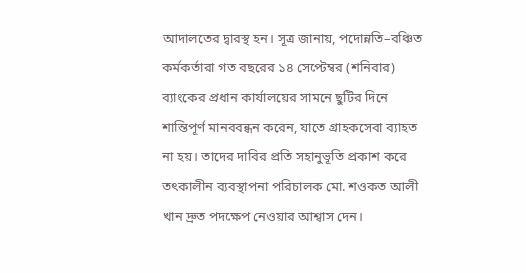আদালতের দ্বারস্থ হন। সূত্র জানায়, পদোন্নতি–বঞ্চিত কর্মকর্তারা গত বছরের ১৪ সেপ্টেম্বর (শনিবার) ব্যাংকের প্রধান কার্যালয়ের সামনে ছুটির দিনে শান্তিপূর্ণ মানববন্ধন করেন, যাতে গ্রাহকসেবা ব্যাহত না হয়। তাদের দাবির প্রতি সহানুভূতি প্রকাশ করে তৎকালীন ব্যবস্থাপনা পরিচালক মো. শওকত আলী খান দ্রুত পদক্ষেপ নেওয়ার আশ্বাস দেন।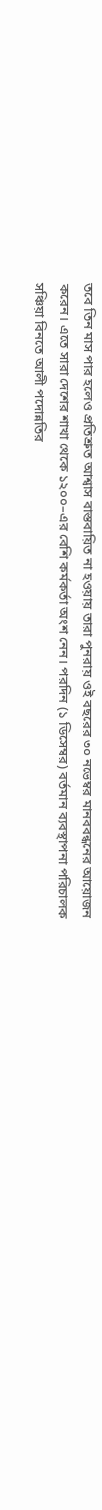তবে তিন মাস পার হলেও প্রতিশ্রুত আশ্বাস বাস্তবায়িত না হওয়ায় তারা পুনরায় ওই বছরের ৩০ নভেম্বর মানববন্ধনের আয়োজন করেন। এতে সারা দেশের শাখা থেকে ১২০০–এর বেশি কর্মকর্তা অংশ নেন। পরদিন (১ ডিসেম্বর) বর্তমান ব্যবস্থাপনা পরিচালক সঞ্চিয়া বিনতে আলী পদোন্নতির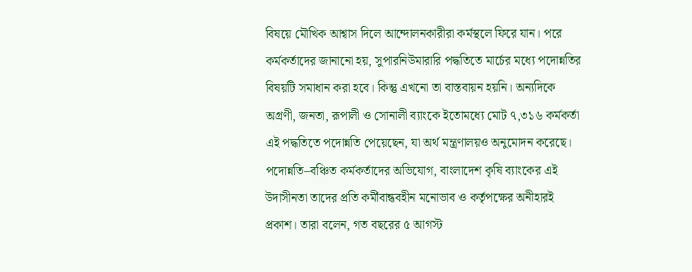বিষয়ে মৌখিক আশ্বাস দিলে আন্দোলনকারীরা কর্মস্থলে ফিরে যান। পরে কর্মকর্তাদের জানানো হয়, সুপারনিউমারারি পদ্ধতিতে মার্চের মধ্যে পদোন্নতির বিষয়টি সমাধান করা হবে। কিন্তু এখনো তা বাস্তবায়ন হয়নি। অন্যদিকে অগ্রণী, জনতা, রূপালী ও সোনালী ব্যাংকে ইতোমধ্যে মোট ৭,৩১৬ কর্মকর্তা এই পদ্ধতিতে পদোন্নতি পেয়েছেন, যা অর্থ মন্ত্রণালয়ও অনুমোদন করেছে। পদোন্নতি–বঞ্চিত কর্মকর্তাদের অভিযোগ, বাংলাদেশ কৃষি ব্যাংকের এই উদাসীনতা তাদের প্রতি কর্মীবান্ধবহীন মনোভাব ও কর্তৃপক্ষের অনীহারই প্রকাশ। তারা বলেন, গত বছরের ৫ আগস্ট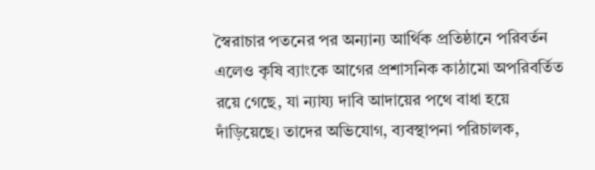স্বৈরাচার পতনের পর অন্যান্য আর্থিক প্রতিষ্ঠানে পরিবর্তন এলেও কৃষি ব্যাংকে আগের প্রশাসনিক কাঠামো অপরিবর্তিত রয়ে গেছে, যা ন্যায্য দাবি আদায়ের পথে বাধা হয়ে দাঁড়িয়েছে। তাদের অভিযোগ, ব্যবস্থাপনা পরিচালক,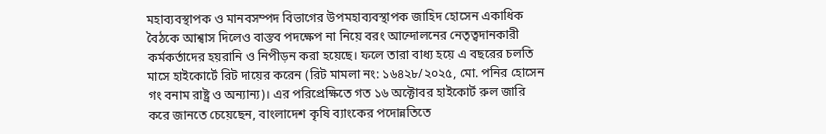মহাব্যবস্থাপক ও মানবসম্পদ বিভাগের উপমহাব্যবস্থাপক জাহিদ হোসেন একাধিক বৈঠকে আশ্বাস দিলেও বাস্তব পদক্ষেপ না নিয়ে বরং আন্দোলনের নেতৃত্বদানকারী কর্মকর্তাদের হয়রানি ও নিপীড়ন করা হয়েছে। ফলে তারা বাধ্য হয়ে এ বছরের চলতি মাসে হাইকোর্টে রিট দায়ের করেন (রিট মামলা নং: ১৬৪২৮/২০২৫, মো. পনির হোসেন গং বনাম রাষ্ট্র ও অন্যান্য)। এর পরিপ্রেক্ষিতে গত ১৬ অক্টোবর হাইকোর্ট রুল জারি করে জানতে চেয়েছেন, বাংলাদেশ কৃষি ব্যাংকের পদোন্নতিতে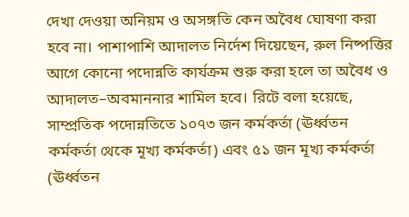দেখা দেওয়া অনিয়ম ও অসঙ্গতি কেন অবৈধ ঘোষণা করা হবে না। পাশাপাশি আদালত নির্দেশ দিয়েছেন, রুল নিষ্পত্তির আগে কোনো পদোন্নতি কার্যক্রম শুরু করা হলে তা অবৈধ ও আদালত–অবমাননার শামিল হবে। রিটে বলা হয়েছে, সাম্প্রতিক পদোন্নতিতে ১০৭৩ জন কর্মকর্তা (ঊর্ধ্বতন কর্মকর্তা থেকে মূখ্য কর্মকর্তা) এবং ৫১ জন মূখ্য কর্মকর্তা (ঊর্ধ্বতন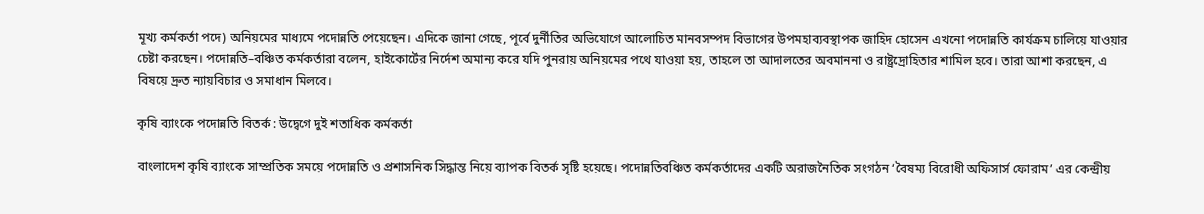মূখ্য কর্মকর্তা পদে) অনিয়মের মাধ্যমে পদোন্নতি পেয়েছেন। এদিকে জানা গেছে, পূর্বে দুর্নীতির অভিযোগে আলোচিত মানবসম্পদ বিভাগের উপমহাব্যবস্থাপক জাহিদ হোসেন এখনো পদোন্নতি কার্যক্রম চালিয়ে যাওয়ার চেষ্টা করছেন। পদোন্নতি–বঞ্চিত কর্মকর্তারা বলেন, হাইকোর্টের নির্দেশ অমান্য করে যদি পুনরায় অনিয়মের পথে যাওয়া হয়, তাহলে তা আদালতের অবমাননা ও রাষ্ট্রদ্রোহিতার শামিল হবে। তারা আশা করছেন, এ বিষয়ে দ্রুত ন্যায়বিচার ও সমাধান মিলবে।

কৃষি ব্যাংকে পদোন্নতি বিতর্ক : উদ্বেগে দুই শতাধিক কর্মকর্তা

বাংলাদেশ কৃষি ব্যাংকে সাম্প্রতিক সময়ে পদোন্নতি ও প্রশাসনিক সিদ্ধান্ত নিয়ে ব্যাপক বিতর্ক সৃষ্টি হয়েছে। পদোন্নতিবঞ্চিত কর্মকর্তাদের একটি অরাজনৈতিক সংগঠন ‘বৈষম্য বিরোধী অফিসার্স ফোরাম’ এর কেন্দ্রীয়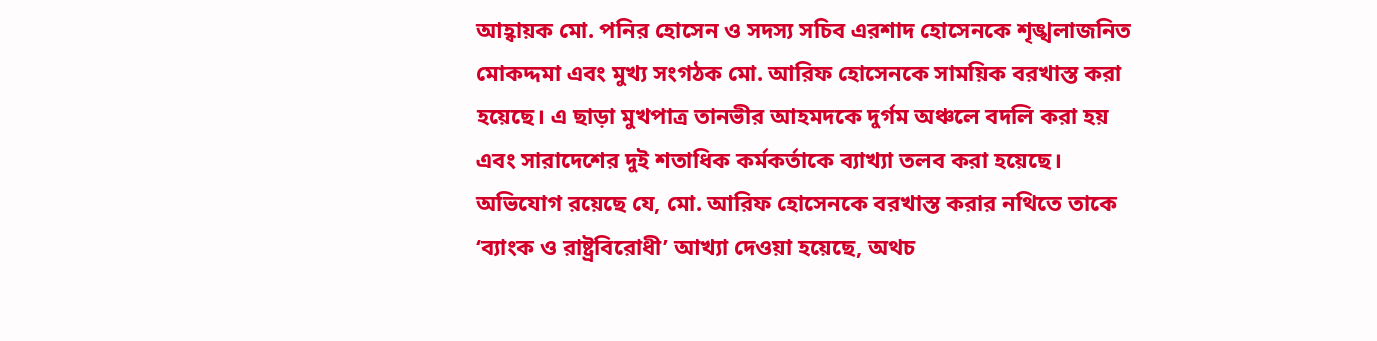আহ্বায়ক মো. পনির হোসেন ও সদস্য সচিব এরশাদ হোসেনকে শৃঙ্খলাজনিত মোকদ্দমা এবং মুখ্য সংগঠক মো. আরিফ হোসেনকে সাময়িক বরখাস্ত করা হয়েছে। এ ছাড়া মুখপাত্র তানভীর আহমদকে দুর্গম অঞ্চলে বদলি করা হয় এবং সারাদেশের দুই শতাধিক কর্মকর্তাকে ব্যাখ্যা তলব করা হয়েছে। অভিযোগ রয়েছে যে, মো. আরিফ হোসেনকে বরখাস্ত করার নথিতে তাকে ‘ব্যাংক ও রাষ্ট্রবিরোধী’ আখ্যা দেওয়া হয়েছে, অথচ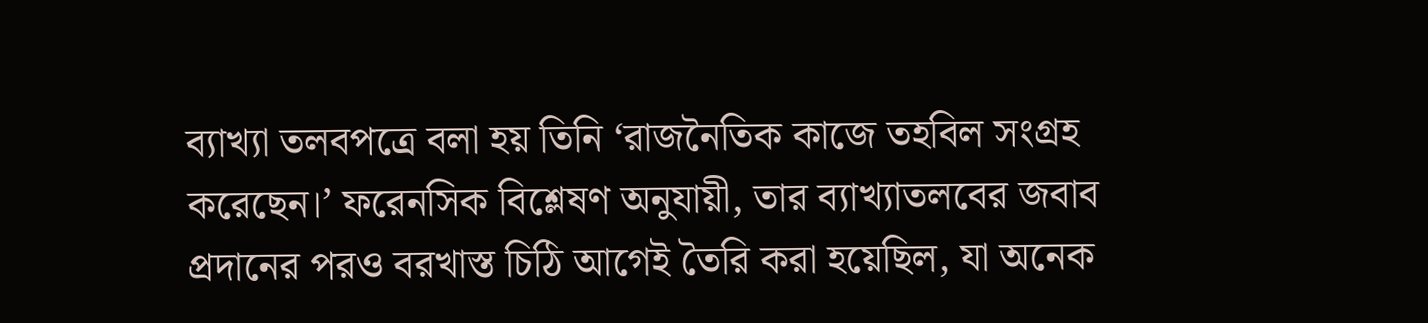ব্যাখ্যা তলবপত্রে বলা হয় তিনি ‘রাজনৈতিক কাজে তহবিল সংগ্রহ করেছেন।’ ফরেনসিক বিশ্লেষণ অনুযায়ী, তার ব্যাখ্যাতলবের জবাব প্রদানের পরও বরখাস্ত চিঠি আগেই তৈরি করা হয়েছিল, যা অনেক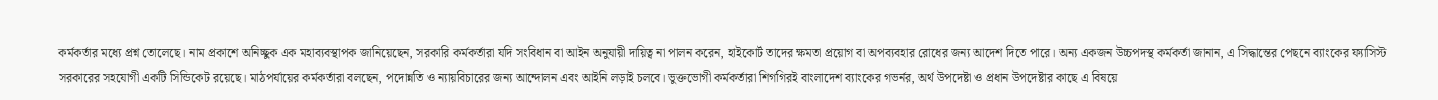কর্মকর্তার মধ্যে প্রশ্ন তোলেছে। নাম প্রকাশে অনিচ্ছুক এক মহাব্যবস্থাপক জানিয়েছেন, সরকারি কর্মকর্তারা যদি সংবিধান বা আইন অনুযায়ী দায়িত্ব না পালন করেন, হাইকোর্ট তাদের ক্ষমতা প্রয়োগ বা অপব্যবহার রোধের জন্য আদেশ দিতে পারে। অন্য একজন উচ্চপদস্থ কর্মকর্তা জানান, এ সিদ্ধান্তের পেছনে ব্যাংকের ফ্যাসিস্ট সরকারের সহযোগী একটি সিন্ডিকেট রয়েছে। মাঠপর্যায়ের কর্মকর্তারা বলছেন, পদোন্নতি ও ন্যায়বিচারের জন্য আন্দোলন এবং আইনি লড়াই চলবে। ভুক্তভোগী কর্মকর্তারা শিগগিরই বাংলাদেশ ব্যাংকের গভর্নর, অর্থ উপদেষ্টা ও প্রধান উপদেষ্টার কাছে এ বিষয়ে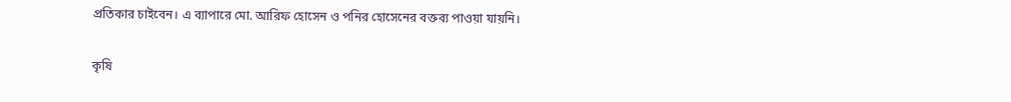প্রতিকার চাইবেন। এ ব্যাপারে মো. আরিফ হোসেন ও পনির হোসেনের বক্তব্য পাওয়া যায়নি।

কৃষি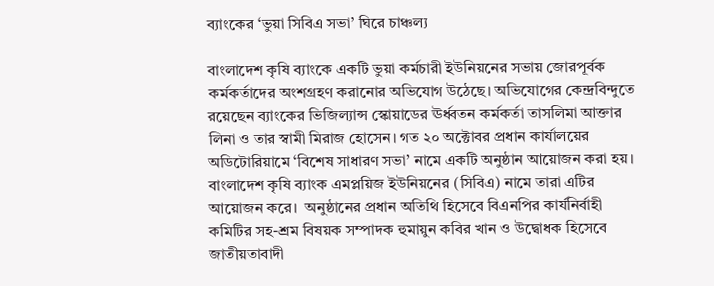ব্যাংকের ‘ভুয়া সিবিএ সভা’ ঘিরে চাঞ্চল্য

বাংলাদেশ কৃষি ব্যাংকে একটি ভুয়া কর্মচারী ইউনিয়নের সভায় জোরপূর্বক কর্মকর্তাদের অংশগ্রহণ করানোর অভিযোগ উঠেছে। অভিযোগের কেন্দ্রবিন্দুতে রয়েছেন ব্যাংকের ভিজিল্যান্স স্কোয়াডের ঊর্ধ্বতন কর্মকর্তা তাসলিমা আক্তার লিনা ও তার স্বামী মিরাজ হোসেন। গত ২০ অক্টোবর প্রধান কার্যালয়ের অডিটোরিয়ামে ‘বিশেষ সাধারণ সভা’ নামে একটি অনুষ্ঠান আয়োজন করা হয়। বাংলাদেশ কৃষি ব্যাংক এমপ্লয়িজ ইউনিয়নের (সিবিএ) নামে তারা এটির আয়োজন করে।  অনুষ্ঠানের প্রধান অতিথি হিসেবে বিএনপির কার্যনির্বাহী কমিটির সহ-শ্রম বিষয়ক সম্পাদক হুমায়ুন কবির খান ও উদ্বোধক হিসেবে জাতীয়তাবাদী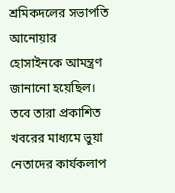শ্রমিকদলের সভাপতি আনোয়ার হোসাইনকে আমন্ত্রণ জানানো হয়েছিল। তবে তারা প্রকাশিত খবরের মাধ্যমে ভুয়া নেতাদের কার্যকলাপ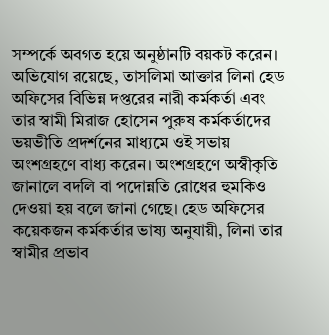সম্পর্কে অবগত হয়ে অনুষ্ঠানটি বয়কট করেন। অভিযোগ রয়েছে, তাসলিমা আক্তার লিনা হেড অফিসের বিভিন্ন দপ্তরের নারী কর্মকর্তা এবং তার স্বামী মিরাজ হোসেন পুরুষ কর্মকর্তাদের ভয়ভীতি প্রদর্শনের মাধ্যমে ওই সভায় অংশগ্রহণে বাধ্য করেন। অংশগ্রহণে অস্বীকৃতি জানালে বদলি বা পদোন্নতি রোধের হুমকিও দেওয়া হয় বলে জানা গেছে। হেড অফিসের কয়েকজন কর্মকর্তার ভাষ্য অনুযায়ী, লিনা তার স্বামীর প্রভাব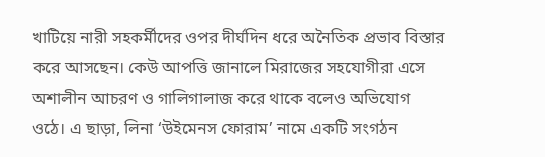খাটিয়ে নারী সহকর্মীদের ওপর দীর্ঘদিন ধরে অনৈতিক প্রভাব বিস্তার করে আসছেন। কেউ আপত্তি জানালে মিরাজের সহযোগীরা এসে অশালীন আচরণ ও গালিগালাজ করে থাকে বলেও অভিযোগ ওঠে। এ ছাড়া, লিনা ‘উইমেনস ফোরাম’ নামে একটি সংগঠন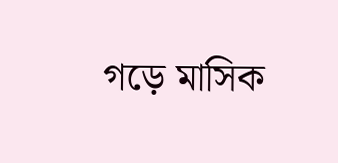গড়ে মাসিক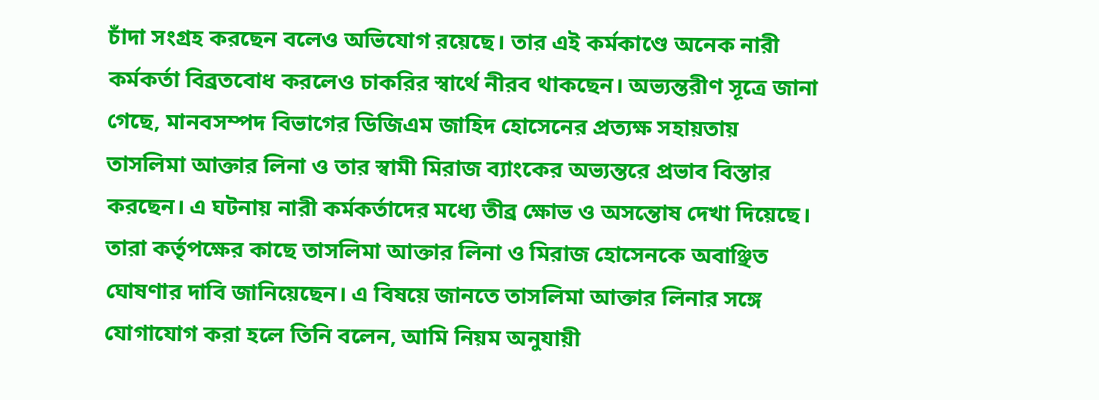চাঁদা সংগ্রহ করছেন বলেও অভিযোগ রয়েছে। তার এই কর্মকাণ্ডে অনেক নারী কর্মকর্তা বিব্রতবোধ করলেও চাকরির স্বার্থে নীরব থাকছেন। অভ্যন্তরীণ সূত্রে জানা গেছে, মানবসম্পদ বিভাগের ডিজিএম জাহিদ হোসেনের প্রত্যক্ষ সহায়তায় তাসলিমা আক্তার লিনা ও তার স্বামী মিরাজ ব্যাংকের অভ্যন্তরে প্রভাব বিস্তার করছেন। এ ঘটনায় নারী কর্মকর্তাদের মধ্যে তীব্র ক্ষোভ ও অসন্তোষ দেখা দিয়েছে। তারা কর্তৃপক্ষের কাছে তাসলিমা আক্তার লিনা ও মিরাজ হোসেনকে অবাঞ্ছিত ঘোষণার দাবি জানিয়েছেন। এ বিষয়ে জানতে তাসলিমা আক্তার লিনার সঙ্গে যোগাযোগ করা হলে তিনি বলেন, আমি নিয়ম অনুযায়ী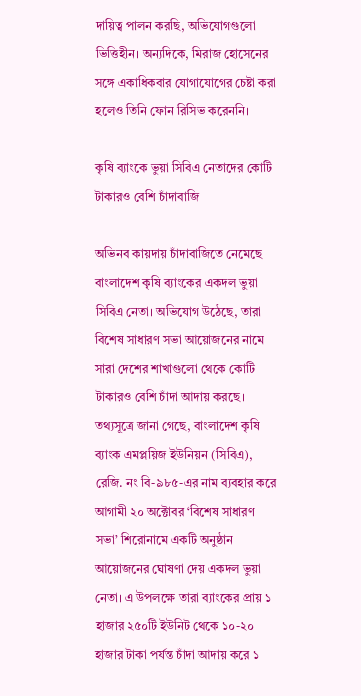দায়িত্ব পালন করছি, অভিযোগগুলো ভিত্তিহীন। অন্যদিকে, মিরাজ হোসেনের সঙ্গে একাধিকবার যোগাযোগের চেষ্টা করা হলেও তিনি ফোন রিসিভ করেননি।

কৃষি ব্যাংকে ভুয়া সিবিএ নেতাদের কোটি টাকারও বেশি চাঁদাবাজি

অভিনব কায়দায় চাঁদাবাজিতে নেমেছে বাংলাদেশ কৃষি ব্যাংকের একদল ভুয়া সিবিএ নেতা। অভিযোগ উঠেছে, তারা বিশেষ সাধারণ সভা আয়োজনের নামে সারা দেশের শাখাগুলো থেকে কোটি টাকারও বেশি চাঁদা আদায় করছে। তথ্যসূত্রে জানা গেছে, বাংলাদেশ কৃষি ব্যাংক এমপ্লয়িজ ইউনিয়ন (সিবিএ), রেজি. নং বি-৯৮৫-এর নাম ব্যবহার করে আগামী ২০ অক্টোবর ‘বিশেষ সাধারণ সভা’ শিরোনামে একটি অনুষ্ঠান আয়োজনের ঘোষণা দেয় একদল ভুয়া নেতা। এ উপলক্ষে তারা ব্যাংকের প্রায় ১ হাজার ২৫০টি ইউনিট থেকে ১০-২০ হাজার টাকা পর্যন্ত চাঁদা আদায় করে ১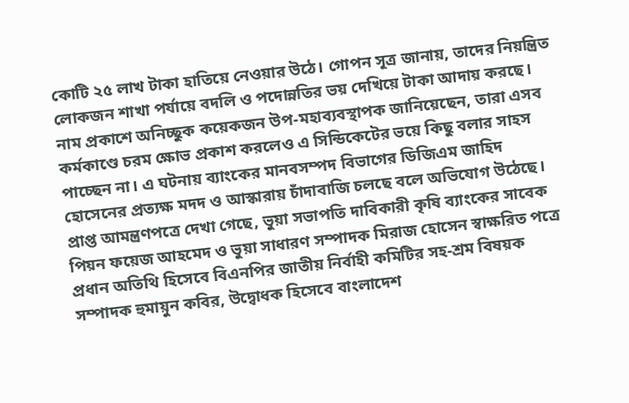কোটি ২৫ লাখ টাকা হাতিয়ে নেওয়ার উঠে। গোপন সূত্র জানায়, তাদের নিয়ন্ত্রিত লোকজন শাখা পর্যায়ে বদলি ও পদোন্নতির ভয় দেখিয়ে টাকা আদায় করছে। নাম প্রকাশে অনিচ্ছুক কয়েকজন উপ-মহাব্যবস্থাপক জানিয়েছেন, তারা এসব কর্মকাণ্ডে চরম ক্ষোভ প্রকাশ করলেও এ সিন্ডিকেটের ভয়ে কিছু বলার সাহস পাচ্ছেন না। এ ঘটনায় ব্যাংকের মানবসম্পদ বিভাগের ডিজিএম জাহিদ হোসেনের প্রত্যক্ষ মদদ ও আস্কারায় চাঁদাবাজি চলছে বলে অভিযোগ উঠেছে। প্রাপ্ত আমন্ত্রণপত্রে দেখা গেছে, ভুয়া সভাপতি দাবিকারী কৃষি ব্যাংকের সাবেক পিয়ন ফয়েজ আহমেদ ও ভুয়া সাধারণ সম্পাদক মিরাজ হোসেন স্বাক্ষরিত পত্রে প্রধান অতিথি হিসেবে বিএনপির জাতীয় নির্বাহী কমিটির সহ-শ্রম বিষয়ক সম্পাদক হুমায়ুন কবির, উদ্বোধক হিসেবে বাংলাদেশ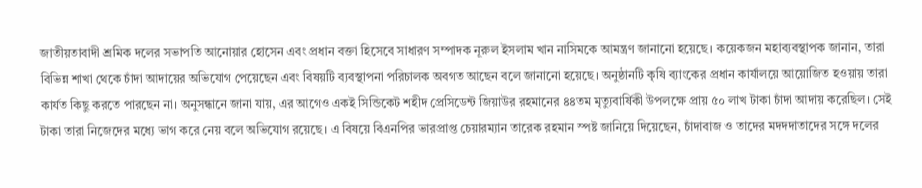জাতীয়তাবাদী শ্রমিক দলের সভাপতি আনোয়ার হোসেন এবং প্রধান বক্তা হিসেবে সাধারণ সম্পাদক নূরুল ইসলাম খান নাসিমকে আমন্ত্রণ জানানো হয়েছে। কয়েকজন মহাব্যবস্থাপক জানান, তারা বিভিন্ন শাখা থেকে চাঁদা আদায়ের অভিযোগ পেয়েছেন এবং বিষয়টি ব্যবস্থাপনা পরিচালক অবগত আছেন বলে জানানো হয়েছে। অনুষ্ঠানটি কৃষি ব্যাংকের প্রধান কার্যালয়ে আয়োজিত হওয়ায় তারা কার্যত কিছু করতে পারছেন না। অনুসন্ধানে জানা যায়, এর আগেও একই সিন্ডিকেট শহীদ প্রেসিডেন্ট জিয়াউর রহমানের ৪৪তম মৃত্যুবার্ষিকী উপলক্ষে প্রায় ৫০ লাখ টাকা চাঁদা আদায় করেছিল। সেই টাকা তারা নিজেদের মধ্যে ভাগ করে নেয় বলে অভিযোগ রয়েছে। এ বিষয়ে বিএনপির ভারপ্রাপ্ত চেয়ারম্যান তারেক রহমান স্পষ্ট জানিয়ে দিয়েছেন, চাঁদাবাজ ও তাদের মদদদাতাদের সঙ্গে দলের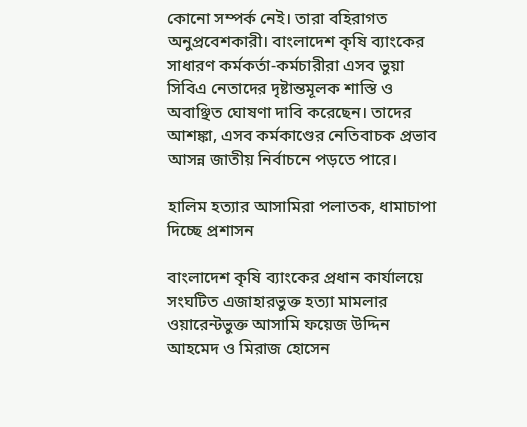কোনো সম্পর্ক নেই। তারা বহিরাগত অনুপ্রবেশকারী। বাংলাদেশ কৃষি ব্যাংকের সাধারণ কর্মকর্তা-কর্মচারীরা এসব ভুয়া সিবিএ নেতাদের দৃষ্টান্তমূলক শাস্তি ও অবাঞ্ছিত ঘোষণা দাবি করেছেন। তাদের আশঙ্কা, এসব কর্মকাণ্ডের নেতিবাচক প্রভাব আসন্ন জাতীয় নির্বাচনে পড়তে পারে।

হালিম হত্যার আসামিরা পলাতক, ধামাচাপা দিচ্ছে প্রশাসন

বাংলাদেশ কৃষি ব্যাংকের প্রধান কার্যালয়ে সংঘটিত এজাহারভুক্ত হত্যা মামলার ওয়ারেন্টভুক্ত আসামি ফয়েজ উদ্দিন আহমেদ ও মিরাজ হোসেন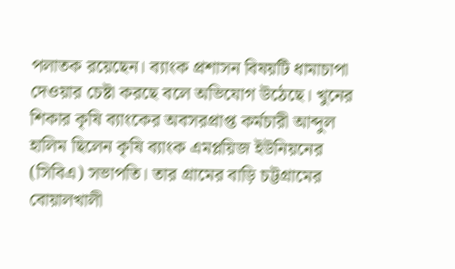পলাতক রয়েছেন। ব্যাংক প্রশাসন বিষয়টি ধামাচাপা দেওয়ার চেষ্টা করছে বলে অভিযোগ উঠেছে। খুনের শিকার কৃষি ব্যাংকের অবসরপ্রাপ্ত কর্মচারী আব্দুল হালিম ছিলেন কৃষি ব্যাংক এমপ্লয়িজ ইউনিয়নের (সিবিএ) সভাপতি। তার গ্রামের বাড়ি চট্টগ্রামের বোয়ালখালী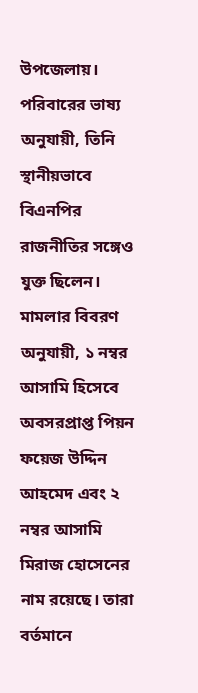উপজেলায়। পরিবারের ভাষ্য অনুযায়ী, তিনি স্থানীয়ভাবে বিএনপির রাজনীতির সঙ্গেও যুক্ত ছিলেন। মামলার বিবরণ অনুযায়ী, ১ নম্বর আসামি হিসেবে অবসরপ্রাপ্ত পিয়ন ফয়েজ উদ্দিন আহমেদ এবং ২ নম্বর আসামি মিরাজ হোসেনের নাম রয়েছে। তারা বর্তমানে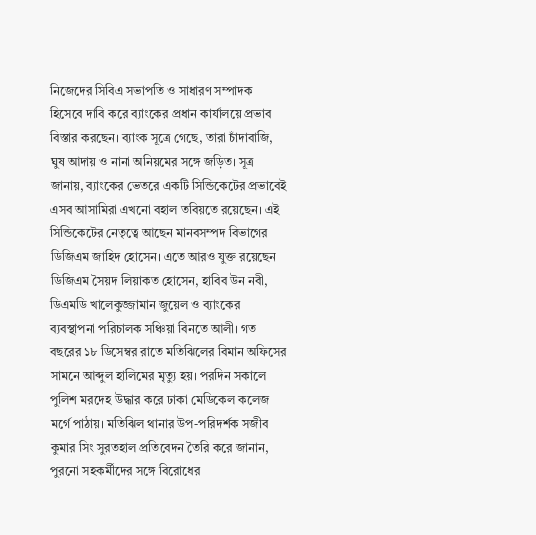নিজেদের সিবিএ সভাপতি ও সাধারণ সম্পাদক হিসেবে দাবি করে ব্যাংকের প্রধান কার্যালয়ে প্রভাব বিস্তার করছেন। ব্যাংক সূত্রে গেছে, তারা চাঁদাবাজি, ঘুষ আদায় ও নানা অনিয়মের সঙ্গে জড়িত। সূত্র জানায়, ব্যাংকের ভেতরে একটি সিন্ডিকেটের প্রভাবেই এসব আসামিরা এখনো বহাল তবিয়তে রয়েছেন। এই সিন্ডিকেটের নেতৃত্বে আছেন মানবসম্পদ বিভাগের ডিজিএম জাহিদ হোসেন। এতে আরও যুক্ত রয়েছেন ডিজিএম সৈয়দ লিয়াকত হোসেন, হাবিব উন নবী, ডিএমডি খালেকুজ্জামান জুয়েল ও ব্যাংকের ব্যবস্থাপনা পরিচালক সঞ্চিয়া বিনতে আলী। গত বছরের ১৮ ডিসেম্বর রাতে মতিঝিলের বিমান অফিসের সামনে আব্দুল হালিমের মৃত্যু হয়। পরদিন সকালে পুলিশ মরদেহ উদ্ধার করে ঢাকা মেডিকেল কলেজ মর্গে পাঠায়। মতিঝিল থানার উপ-পরিদর্শক সজীব কুমার সিং সুরতহাল প্রতিবেদন তৈরি করে জানান, পুরনো সহকর্মীদের সঙ্গে বিরোধের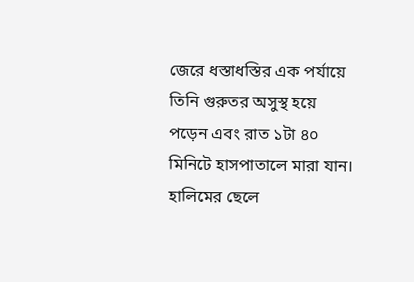জেরে ধস্তাধস্তির এক পর্যায়ে তিনি গুরুতর অসুস্থ হয়ে পড়েন এবং রাত ১টা ৪০ মিনিটে হাসপাতালে মারা যান। হালিমের ছেলে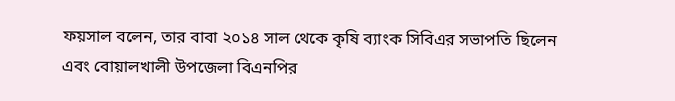ফয়সাল বলেন, তার বাবা ২০১৪ সাল থেকে কৃষি ব্যাংক সিবিএর সভাপতি ছিলেন এবং বোয়ালখালী উপজেলা বিএনপির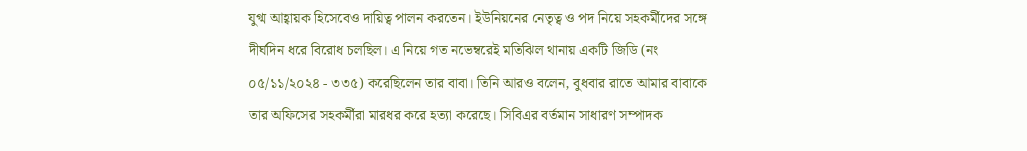যুগ্ম আহ্বায়ক হিসেবেও দায়িত্ব পালন করতেন। ইউনিয়নের নেতৃত্ব ও পদ নিয়ে সহকর্মীদের সঙ্গে দীর্ঘদিন ধরে বিরোধ চলছিল। এ নিয়ে গত নভেম্বরেই মতিঝিল থানায় একটি জিডি (নং ০৫/১১/২০২৪ - ৩৩৫) করেছিলেন তার বাবা। তিনি আরও বলেন, বুধবার রাতে আমার বাবাকে তার অফিসের সহকর্মীরা মারধর করে হত্যা করেছে। সিবিএর বর্তমান সাধারণ সম্পাদক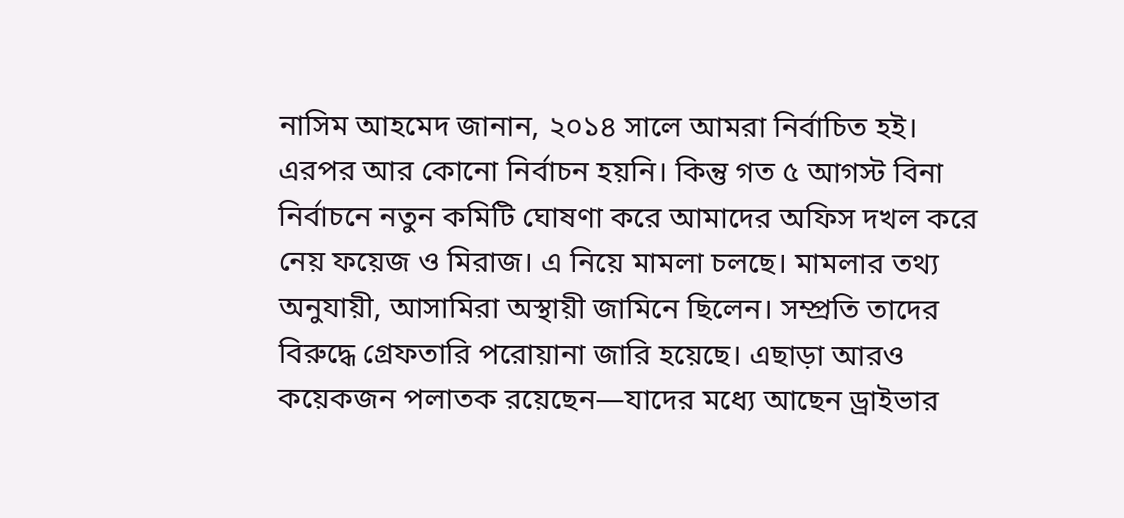নাসিম আহমেদ জানান, ২০১৪ সালে আমরা নির্বাচিত হই। এরপর আর কোনো নির্বাচন হয়নি। কিন্তু গত ৫ আগস্ট বিনা নির্বাচনে নতুন কমিটি ঘোষণা করে আমাদের অফিস দখল করে নেয় ফয়েজ ও মিরাজ। এ নিয়ে মামলা চলছে। মামলার তথ্য অনুযায়ী, আসামিরা অস্থায়ী জামিনে ছিলেন। সম্প্রতি তাদের বিরুদ্ধে গ্রেফতারি পরোয়ানা জারি হয়েছে। এছাড়া আরও কয়েকজন পলাতক রয়েছেন—যাদের মধ্যে আছেন ড্রাইভার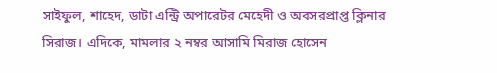সাইফুল, শাহেদ, ডাটা এন্ট্রি অপারেটর মেহেদী ও অবসরপ্রাপ্ত ক্লিনার সিরাজ। এদিকে, মামলার ২ নম্বর আসামি মিরাজ হোসেন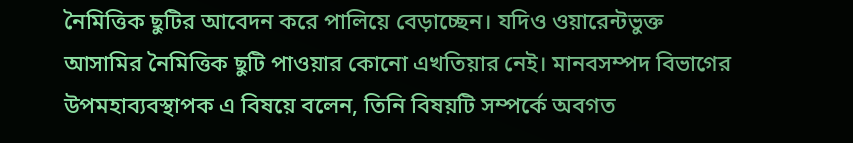নৈমিত্তিক ছুটির আবেদন করে পালিয়ে বেড়াচ্ছেন। যদিও ওয়ারেন্টভুক্ত আসামির নৈমিত্তিক ছুটি পাওয়ার কোনো এখতিয়ার নেই। মানবসম্পদ বিভাগের উপমহাব্যবস্থাপক এ বিষয়ে বলেন, তিনি বিষয়টি সম্পর্কে অবগত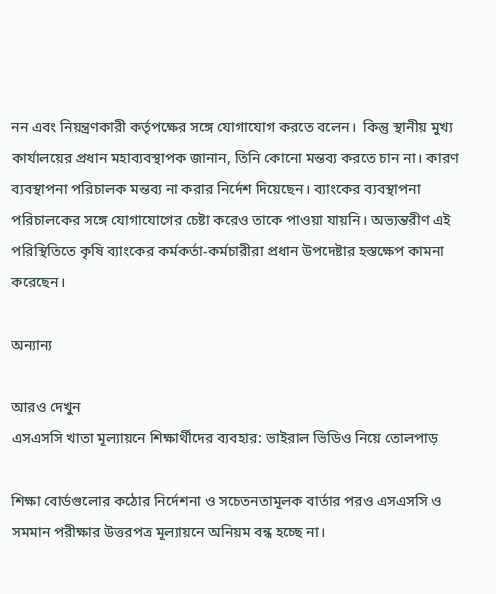নন এবং নিয়ন্ত্রণকারী কর্তৃপক্ষের সঙ্গে যোগাযোগ করতে বলেন।  কিন্তু স্থানীয় মুখ্য কার্যালয়ের প্রধান মহাব্যবস্থাপক জানান, তিনি কোনো মন্তব্য করতে চান না। কারণ ব্যবস্থাপনা পরিচালক মন্তব্য না করার নির্দেশ দিয়েছেন। ব্যাংকের ব্যবস্থাপনা পরিচালকের সঙ্গে যোগাযোগের চেষ্টা করেও তাকে পাওয়া যায়নি। অভ্যন্তরীণ এই পরিস্থিতিতে কৃষি ব্যাংকের কর্মকর্তা-কর্মচারীরা প্রধান উপদেষ্টার হস্তক্ষেপ কামনা করেছেন।

অন্যান্য

আরও দেখুন
এসএসসি খাতা মূল্যায়নে শিক্ষার্থীদের ব্যবহার: ভাইরাল ভিডিও নিয়ে তোলপাড়

শিক্ষা বোর্ডগুলোর কঠোর নির্দেশনা ও সচেতনতামূলক বার্তার পরও এসএসসি ও সমমান পরীক্ষার উত্তরপত্র মূল্যায়নে অনিয়ম বন্ধ হচ্ছে না।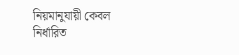নিয়মানুযায়ী কেবল নির্ধারিত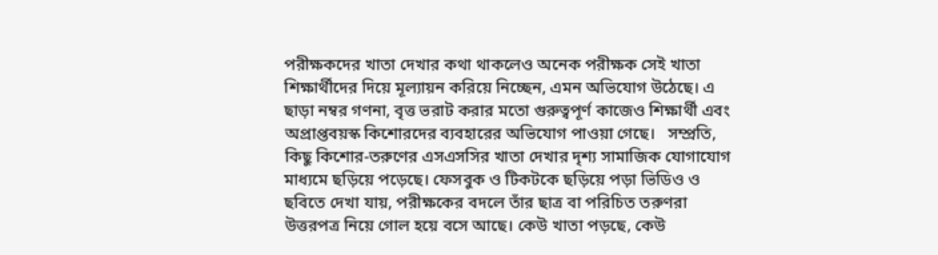পরীক্ষকদের খাতা দেখার কথা থাকলেও অনেক পরীক্ষক সেই খাতা শিক্ষার্থীদের দিয়ে মূল্যায়ন করিয়ে নিচ্ছেন, এমন অভিযোগ উঠেছে। এ ছাড়া নম্বর গণনা, বৃত্ত ভরাট করার মতো গুরুত্বপূর্ণ কাজেও শিক্ষার্থী এবং অপ্রাপ্তবয়স্ক কিশোরদের ব্যবহারের অভিযোগ পাওয়া গেছে।   সম্প্রতি, কিছু কিশোর-তরুণের এসএসসির খাতা দেখার দৃশ্য সামাজিক যোগাযোগ মাধ্যমে ছড়িয়ে পড়েছে। ফেসবুক ও টিকটকে ছড়িয়ে পড়া ভিডিও ও ছবিতে দেখা যায়, পরীক্ষকের বদলে তাঁর ছাত্র বা পরিচিত তরুণরা উত্তরপত্র নিয়ে গোল হয়ে বসে আছে। কেউ খাতা পড়ছে, কেউ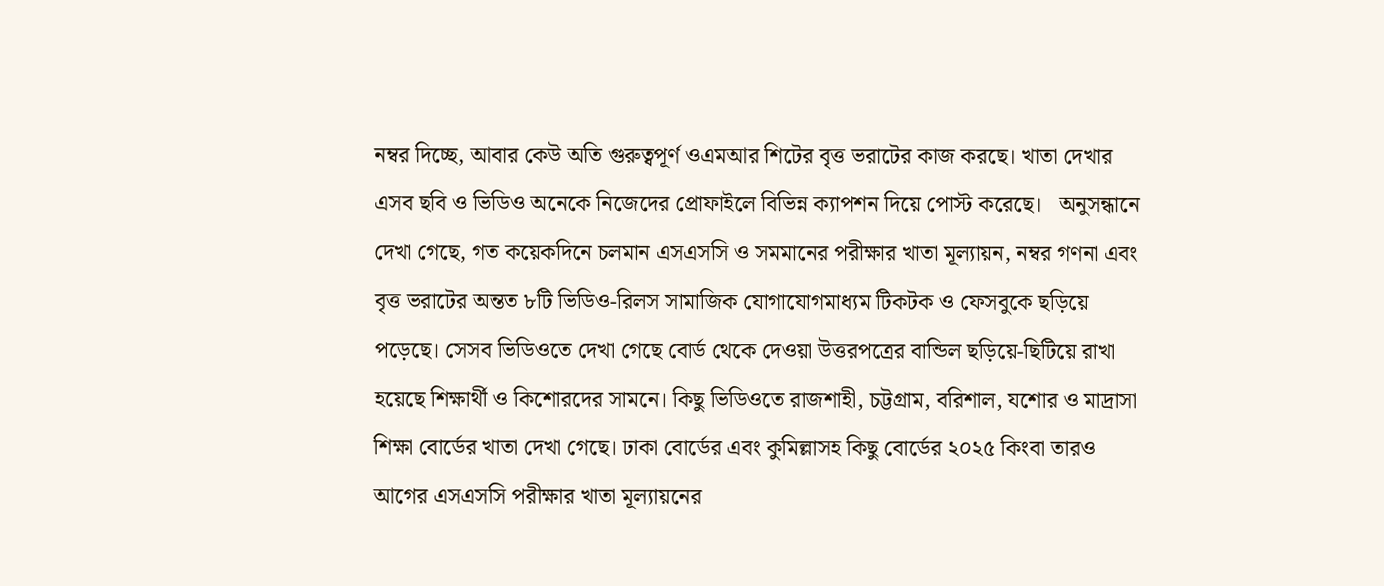নম্বর দিচ্ছে, আবার কেউ অতি গুরুত্বপূর্ণ ওএমআর শিটের বৃত্ত ভরাটের কাজ করছে। খাতা দেখার এসব ছবি ও ভিডিও অনেকে নিজেদের প্রোফাইলে বিভিন্ন ক্যাপশন দিয়ে পোস্ট করেছে।   অনুসন্ধানে দেখা গেছে, গত কয়েকদিনে চলমান এসএসসি ও সমমানের পরীক্ষার খাতা মূল্যায়ন, নম্বর গণনা এবং বৃত্ত ভরাটের অন্তত ৮টি ভিডিও-রিলস সামাজিক যোগাযোগমাধ্যম টিকটক ও ফেসবুকে ছড়িয়ে পড়েছে। সেসব ভিডিওতে দেখা গেছে বোর্ড থেকে দেওয়া উত্তরপত্রের বান্ডিল ছড়িয়ে-ছিটিয়ে রাখা হয়েছে শিক্ষার্থী ও কিশোরদের সামনে। কিছু ভিডিওতে রাজশাহী, চট্টগ্রাম, বরিশাল, যশোর ও মাদ্রাসা শিক্ষা বোর্ডের খাতা দেখা গেছে। ঢাকা বোর্ডের এবং কুমিল্লাসহ কিছু বোর্ডের ২০২৫ কিংবা তারও আগের এসএসসি পরীক্ষার খাতা মূল্যায়নের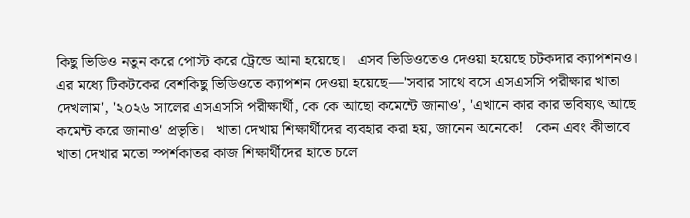কিছু ভিডিও নতুন করে পোস্ট করে ট্রেন্ডে আনা হয়েছে।   এসব ভিডিওতেও দেওয়া হয়েছে চটকদার ক্যাপশনও। এর মধ্যে টিকটকের বেশকিছু ভিডিওতে ক্যাপশন দেওয়া হয়েছে—'সবার সাথে বসে এসএসসি পরীক্ষার খাতা দেখলাম', '২০২৬ সালের এসএসসি পরীক্ষার্থী, কে কে আছো কমেন্টে জানাও', 'এখানে কার কার ভবিষ্যৎ আছে কমেন্ট করে জানাও' প্রভৃতি।   খাতা দেখায় শিক্ষার্থীদের ব্যবহার করা হয়, জানেন অনেকে!   কেন এবং কীভাবে খাতা দেখার মতো স্পর্শকাতর কাজ শিক্ষার্থীদের হাতে চলে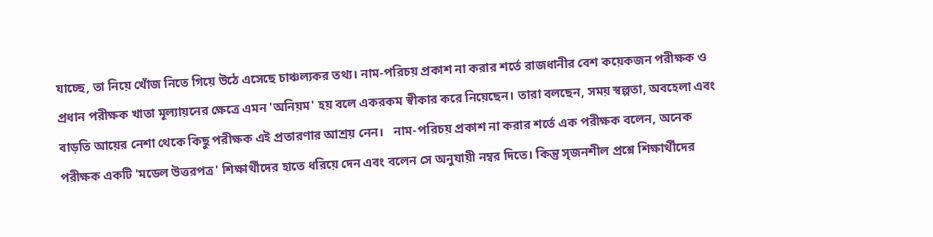যাচ্ছে, তা নিয়ে খোঁজ নিতে গিয়ে উঠে এসেছে চাঞ্চল্যকর তথ্য। নাম-পরিচয় প্রকাশ না করার শর্তে রাজধানীর বেশ কয়েকজন পরীক্ষক ও প্রধান পরীক্ষক খাতা মূল্যায়নের ক্ষেত্রে এমন 'অনিয়ম' হয় বলে একরকম স্বীকার করে নিয়েছেন। তারা বলছেন, সময় স্বল্পতা, অবহেলা এবং বাড়তি আয়ের নেশা থেকে কিছু পরীক্ষক এই প্রতারণার আশ্রয় নেন।   নাম-পরিচয় প্রকাশ না করার শর্তে এক পরীক্ষক বলেন, অনেক পরীক্ষক একটি 'মডেল উত্তরপত্র' শিক্ষার্থীদের হাতে ধরিয়ে দেন এবং বলেন সে অনুযায়ী নম্বর দিতে। কিন্তু সৃজনশীল প্রশ্নে শিক্ষার্থীদের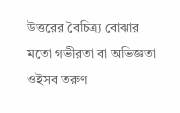উত্তরের বৈচিত্র্য বোঝার মতো গভীরতা বা অভিজ্ঞতা ওইসব তরুণ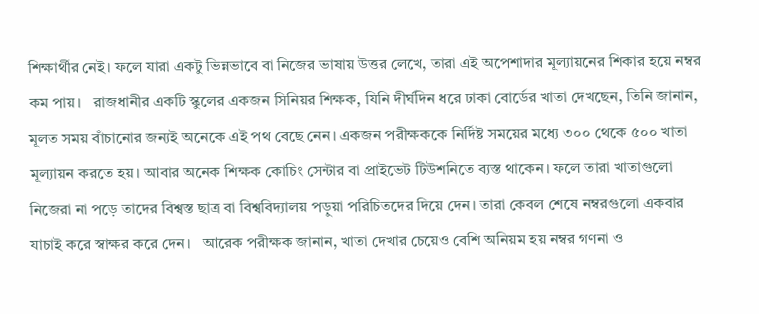শিক্ষার্থীর নেই। ফলে যারা একটু ভিন্নভাবে বা নিজের ভাষায় উত্তর লেখে, তারা এই অপেশাদার মূল্যায়নের শিকার হয়ে নম্বর কম পায়।   রাজধানীর একটি স্কুলের একজন সিনিয়র শিক্ষক, যিনি দীর্ঘদিন ধরে ঢাকা বোর্ডের খাতা দেখছেন, তিনি জানান, মূলত সময় বাঁচানোর জন্যই অনেকে এই পথ বেছে নেন। একজন পরীক্ষককে নির্দিষ্ট সময়ের মধ্যে ৩০০ থেকে ৫০০ খাতা মূল্যায়ন করতে হয়। আবার অনেক শিক্ষক কোচিং সেন্টার বা প্রাইভেট টিউশনিতে ব্যস্ত থাকেন। ফলে তারা খাতাগুলো নিজেরা না পড়ে তাদের বিশ্বস্ত ছাত্র বা বিশ্ববিদ্যালয় পড়ুয়া পরিচিতদের দিয়ে দেন। তারা কেবল শেষে নম্বরগুলো একবার যাচাই করে স্বাক্ষর করে দেন।   আরেক পরীক্ষক জানান, খাতা দেখার চেয়েও বেশি অনিয়ম হয় নম্বর গণনা ও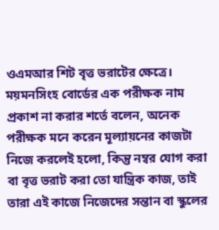ওএমআর শিট বৃত্ত ভরাটের ক্ষেত্রে।   ময়মনসিংহ বোর্ডের এক পরীক্ষক নাম প্রকাশ না করার শর্তে বলেন, অনেক পরীক্ষক মনে করেন মূল্যায়নের কাজটা নিজে করলেই হলো, কিন্তু নম্বর যোগ করা বা বৃত্ত ভরাট করা তো যান্ত্রিক কাজ, তাই তারা এই কাজে নিজেদের সন্তান বা স্কুলের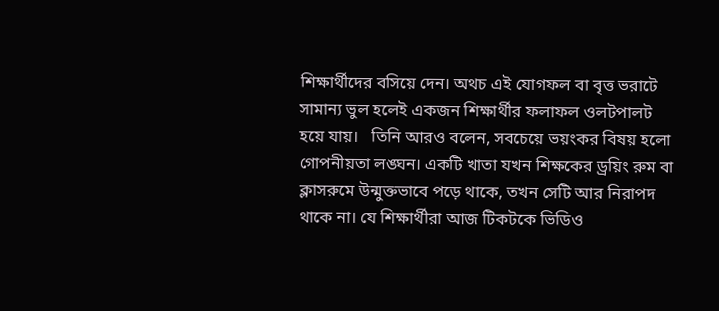শিক্ষার্থীদের বসিয়ে দেন। অথচ এই যোগফল বা বৃত্ত ভরাটে সামান্য ভুল হলেই একজন শিক্ষার্থীর ফলাফল ওলটপালট হয়ে যায়।   তিনি আরও বলেন, সবচেয়ে ভয়ংকর বিষয় হলো গোপনীয়তা লঙ্ঘন। একটি খাতা যখন শিক্ষকের ড্রয়িং রুম বা ক্লাসরুমে উন্মুক্তভাবে পড়ে থাকে, তখন সেটি আর নিরাপদ থাকে না। যে শিক্ষার্থীরা আজ টিকটকে ভিডিও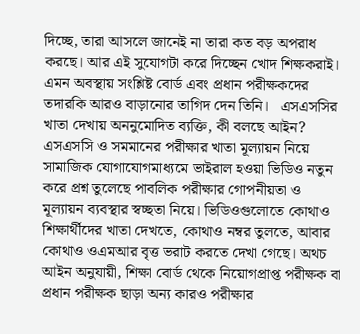দিচ্ছে, তারা আসলে জানেই না তারা কত বড় অপরাধ করছে। আর এই সুযোগটা করে দিচ্ছেন খোদ শিক্ষকরাই।   এমন অবস্থায় সংশ্লিষ্ট বোর্ড এবং প্রধান পরীক্ষকদের তদারকি আরও বাড়ানোর তাগিদ দেন তিনি।   এসএসসির খাতা দেখায় অননুমোদিত ব্যক্তি, কী বলছে আইন?   এসএসসি ও সমমানের পরীক্ষার খাতা মূল্যায়ন নিয়ে সামাজিক যোগাযোগমাধ্যমে ভাইরাল হওয়া ভিডিও নতুন করে প্রশ্ন তুলেছে পাবলিক পরীক্ষার গোপনীয়তা ও মূল্যায়ন ব্যবস্থার স্বচ্ছতা নিয়ে। ভিডিওগুলোতে কোথাও শিক্ষার্থীদের খাতা দেখতে, কোথাও নম্বর তুলতে, আবার কোথাও ওএমআর বৃত্ত ভরাট করতে দেখা গেছে। অথচ আইন অনুযায়ী, শিক্ষা বোর্ড থেকে নিয়োগপ্রাপ্ত পরীক্ষক বা প্রধান পরীক্ষক ছাড়া অন্য কারও পরীক্ষার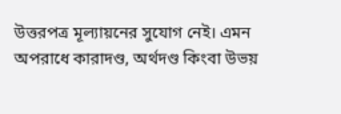উত্তরপত্র মূল্যায়নের সুযোগ নেই। এমন অপরাধে কারাদণ্ড, অর্থদণ্ড কিংবা উভয়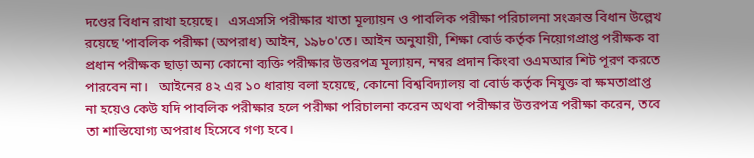দণ্ডের বিধান রাখা হয়েছে।   এসএসসি পরীক্ষার খাতা মূল্যায়ন ও পাবলিক পরীক্ষা পরিচালনা সংক্রান্ত বিধান উল্লেখ রয়েছে 'পাবলিক পরীক্ষা (অপরাধ) আইন, ১৯৮০'তে। আইন অনুযায়ী, শিক্ষা বোর্ড কর্তৃক নিয়োগপ্রাপ্ত পরীক্ষক বা প্রধান পরীক্ষক ছাড়া অন্য কোনো ব্যক্তি পরীক্ষার উত্তরপত্র মূল্যায়ন, নম্বর প্রদান কিংবা ওএমআর শিট পূরণ করতে পারবেন না।   আইনের ৪২ এর ১০ ধারায় বলা হয়েছে, কোনো বিশ্ববিদ্যালয় বা বোর্ড কর্তৃক নিযুক্ত বা ক্ষমতাপ্রাপ্ত না হয়েও কেউ যদি পাবলিক পরীক্ষার হলে পরীক্ষা পরিচালনা করেন অথবা পরীক্ষার উত্তরপত্র পরীক্ষা করেন, তবে তা শাস্তিযোগ্য অপরাধ হিসেবে গণ্য হবে।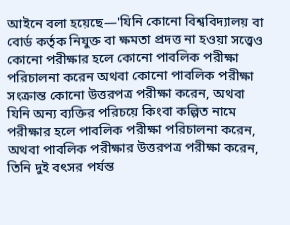আইনে বলা হয়েছে—'যিনি কোনো বিশ্ববিদ্যালয় বা বোর্ড কর্তৃক নিযুক্ত বা ক্ষমতা প্রদত্ত না হওয়া সত্ত্বেও কোনো পরীক্ষার হলে কোনো পাবলিক পরীক্ষা পরিচালনা করেন অথবা কোনো পাবলিক পরীক্ষা সংক্রান্ত কোনো উত্তরপত্র পরীক্ষা করেন, অথবা যিনি অন্য ব্যক্তির পরিচয়ে কিংবা কল্পিত নামে পরীক্ষার হলে পাবলিক পরীক্ষা পরিচালনা করেন, অথবা পাবলিক পরীক্ষার উত্তরপত্র পরীক্ষা করেন, তিনি দুই বৎসর পর্যন্ত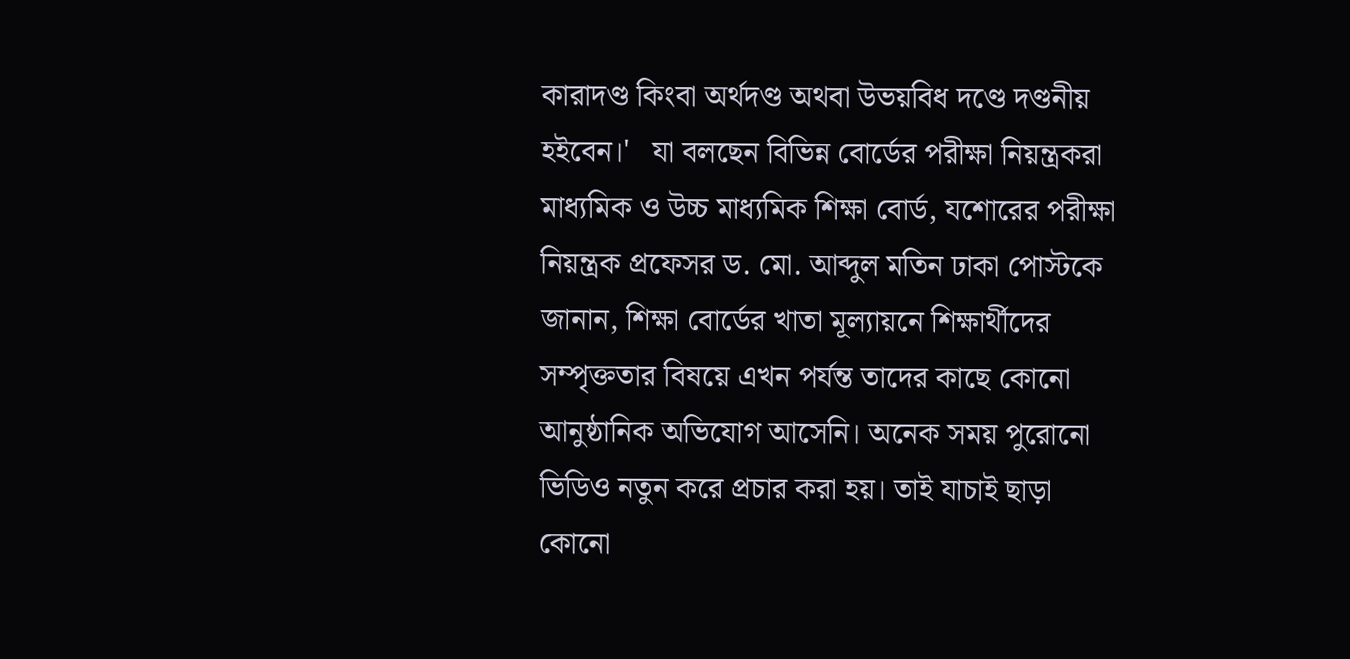কারাদণ্ড কিংবা অর্থদণ্ড অথবা উভয়বিধ দণ্ডে দণ্ডনীয় হইবেন।'   যা বলছেন বিভিন্ন বোর্ডের পরীক্ষা নিয়ন্ত্রকরা   মাধ্যমিক ও উচ্চ মাধ্যমিক শিক্ষা বোর্ড, যশোরের পরীক্ষা নিয়ন্ত্রক প্রফেসর ড. মো. আব্দুল মতিন ঢাকা পোস্টকে জানান, শিক্ষা বোর্ডের খাতা মূল্যায়নে শিক্ষার্থীদের সম্পৃক্ততার বিষয়ে এখন পর্যন্ত তাদের কাছে কোনো আনুষ্ঠানিক অভিযোগ আসেনি। অনেক সময় পুরোনো ভিডিও নতুন করে প্রচার করা হয়। তাই যাচাই ছাড়া কোনো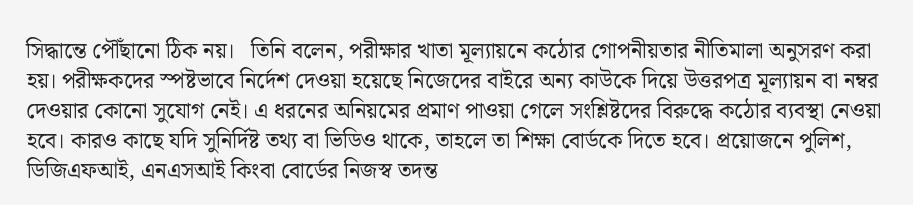সিদ্ধান্তে পৌঁছানো ঠিক নয়।   তিনি বলেন, পরীক্ষার খাতা মূল্যায়নে কঠোর গোপনীয়তার নীতিমালা অনুসরণ করা হয়। পরীক্ষকদের স্পষ্টভাবে নির্দেশ দেওয়া হয়েছে নিজেদের বাইরে অন্য কাউকে দিয়ে উত্তরপত্র মূল্যায়ন বা নম্বর দেওয়ার কোনো সুযোগ নেই। এ ধরনের অনিয়মের প্রমাণ পাওয়া গেলে সংশ্লিষ্টদের বিরুদ্ধে কঠোর ব্যবস্থা নেওয়া হবে। কারও কাছে যদি সুনির্দিষ্ট তথ্য বা ভিডিও থাকে, তাহলে তা শিক্ষা বোর্ডকে দিতে হবে। প্রয়োজনে পুলিশ, ডিজিএফআই, এনএসআই কিংবা বোর্ডের নিজস্ব তদন্ত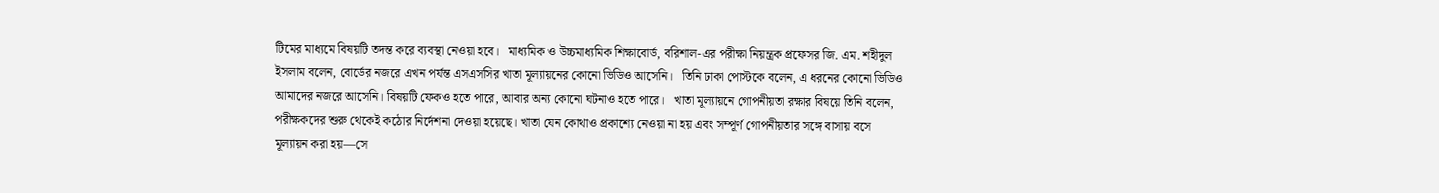টিমের মাধ্যমে বিষয়টি তদন্ত করে ব্যবস্থা নেওয়া হবে।   মাধ্যমিক ও উচ্চমাধ্যমিক শিক্ষাবোর্ড, বরিশাল-এর পরীক্ষা নিয়ন্ত্রক প্রফেসর জি. এম. শহীদুল ইসলাম বলেন, বোর্ডের নজরে এখন পর্যন্ত এসএসসির খাতা মূল্যায়নের কোনো ভিডিও আসেনি।   তিনি ঢাকা পোস্টকে বলেন, এ ধরনের কোনো ভিডিও আমাদের নজরে আসেনি। বিষয়টি ফেকও হতে পারে, আবার অন্য কোনো ঘটনাও হতে পারে।   খাতা মূল্যায়নে গোপনীয়তা রক্ষার বিষয়ে তিনি বলেন, পরীক্ষকদের শুরু থেকেই কঠোর নির্দেশনা দেওয়া হয়েছে। খাতা যেন কোথাও প্রকাশ্যে নেওয়া না হয় এবং সম্পূর্ণ গোপনীয়তার সঙ্গে বাসায় বসে মূল্যায়ন করা হয়—সে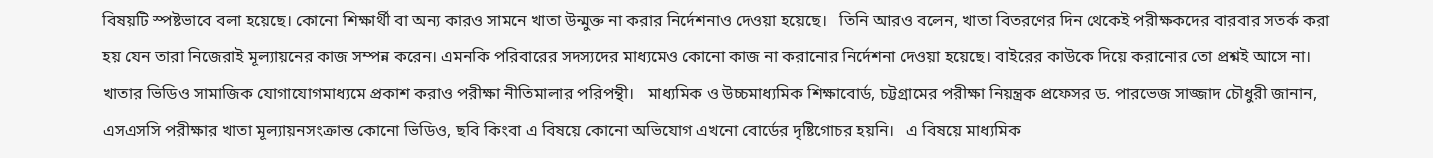বিষয়টি স্পষ্টভাবে বলা হয়েছে। কোনো শিক্ষার্থী বা অন্য কারও সামনে খাতা উন্মুক্ত না করার নির্দেশনাও দেওয়া হয়েছে।   তিনি আরও বলেন, খাতা বিতরণের দিন থেকেই পরীক্ষকদের বারবার সতর্ক করা হয় যেন তারা নিজেরাই মূল্যায়নের কাজ সম্পন্ন করেন। এমনকি পরিবারের সদস্যদের মাধ্যমেও কোনো কাজ না করানোর নির্দেশনা দেওয়া হয়েছে। বাইরের কাউকে দিয়ে করানোর তো প্রশ্নই আসে না। খাতার ভিডিও সামাজিক যোগাযোগমাধ্যমে প্রকাশ করাও পরীক্ষা নীতিমালার পরিপন্থী।   মাধ্যমিক ও উচ্চমাধ্যমিক শিক্ষাবোর্ড, চট্টগ্রামের পরীক্ষা নিয়ন্ত্রক প্রফেসর ড. পারভেজ সাজ্জাদ চৌধুরী জানান, এসএসসি পরীক্ষার খাতা মূল্যায়নসংক্রান্ত কোনো ভিডিও, ছবি কিংবা এ বিষয়ে কোনো অভিযোগ এখনো বোর্ডের দৃষ্টিগোচর হয়নি।   এ বিষয়ে মাধ্যমিক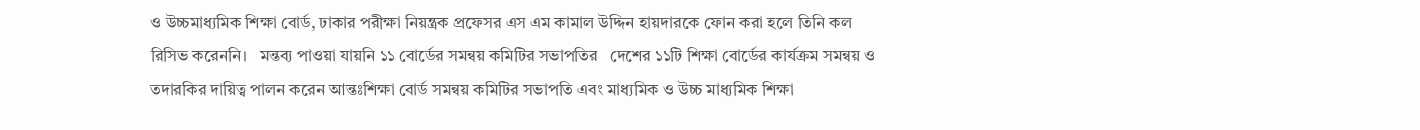ও উচ্চমাধ্যমিক শিক্ষা বোর্ড, ঢাকার পরীক্ষা নিয়ন্ত্রক প্রফেসর এস এম কামাল উদ্দিন হায়দারকে ফোন করা হলে তিনি কল রিসিভ করেননি।   মন্তব্য পাওয়া যায়নি ১১ বোর্ডের সমন্বয় কমিটির সভাপতির   দেশের ১১টি শিক্ষা বোর্ডের কার্যক্রম সমন্বয় ও তদারকির দায়িত্ব পালন করেন আন্তঃশিক্ষা বোর্ড সমন্বয় কমিটির সভাপতি এবং মাধ্যমিক ও উচ্চ মাধ্যমিক শিক্ষা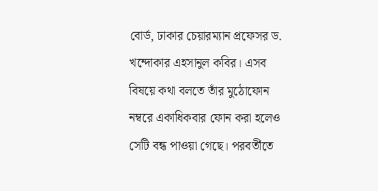বোর্ড, ঢাকার চেয়ারম্যান প্রফেসর ড. খন্দোকার এহসানুল কবির। এসব বিষয়ে কথা বলতে তাঁর মুঠোফোন নম্বরে একাধিকবার ফোন করা হলেও সেটি বন্ধ পাওয়া গেছে। পরবর্তীতে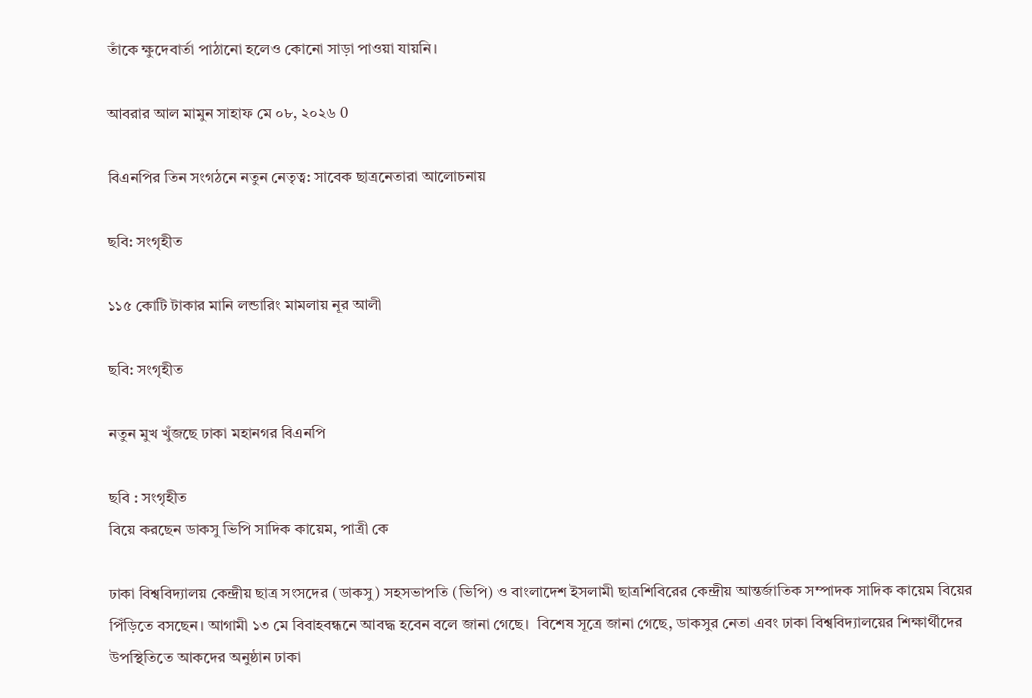তাঁকে ক্ষুদেবার্তা পাঠানো হলেও কোনো সাড়া পাওয়া যায়নি।

আবরার আল মামুন সাহাফ মে ০৮, ২০২৬ 0

বিএনপির তিন সংগঠনে নতুন নেতৃত্ব: সাবেক ছাত্রনেতারা আলোচনায়

ছবি: সংগৃহীত

১১৫ কোটি টাকার মানি লন্ডারিং মামলায় নূর আলী

ছবি: সংগৃহীত

নতুন মুখ খুঁজছে ঢাকা মহানগর বিএনপি

ছবি : সংগৃহীত
বিয়ে করছেন ডাকসু ভিপি সাদিক কায়েম, পাত্রী কে

ঢাকা বিশ্ববিদ্যালয় কেন্দ্রীয় ছাত্র সংসদের (ডাকসু) সহসভাপতি (ভিপি) ও বাংলাদেশ ইসলামী ছাত্রশিবিরের কেন্দ্রীয় আন্তর্জাতিক সম্পাদক সাদিক কায়েম বিয়ের পিঁড়িতে বসছেন। আগামী ১৩ মে বিবাহবন্ধনে আবদ্ধ হবেন বলে জানা গেছে।  বিশেষ সূত্রে জানা গেছে, ডাকসুর নেতা এবং ঢাকা বিশ্ববিদ্যালয়ের শিক্ষার্থীদের উপস্থিতিতে আকদের অনুষ্ঠান ঢাকা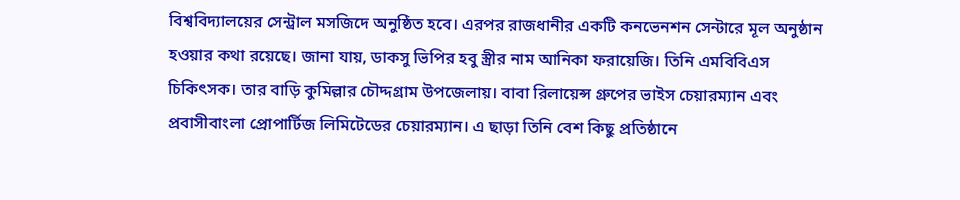বিশ্ববিদ্যালয়ের সেন্ট্রাল মসজিদে অনুষ্ঠিত হবে। এরপর রাজধানীর একটি কনভেনশন সেন্টারে মূল অনুষ্ঠান হওয়ার কথা রয়েছে। জানা যায়, ডাকসু ভিপির হবু স্ত্রীর নাম আনিকা ফরায়েজি। তিনি এমবিবিএস চিকিৎসক। তার বাড়ি কুমিল্লার চৌদ্দগ্রাম উপজেলায়। বাবা রিলায়েন্স গ্রুপের ভাইস চেয়ারম্যান এবং প্রবাসীবাংলা প্রোপার্টিজ লিমিটেডের চেয়ারম্যান। এ ছাড়া তিনি বেশ কিছু প্রতিষ্ঠানে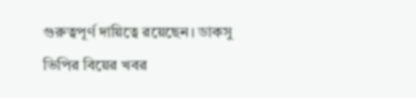গুরুত্বপূর্ণ দায়িত্বে রয়েছেন। ডাকসু ভিপির বিয়ের খবর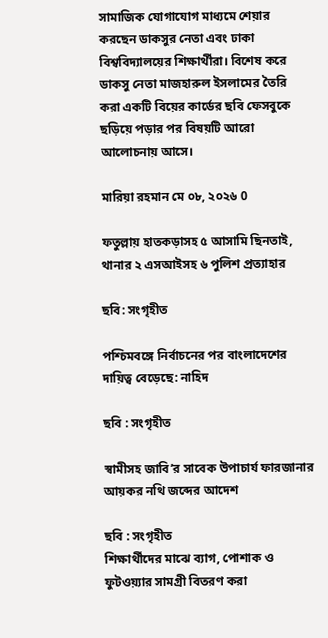সামাজিক যোগাযোগ মাধ্যমে শেয়ার করছেন ডাকসুর নেতা এবং ঢাকা বিশ্ববিদ্যালয়ের শিক্ষার্থীরা। বিশেষ করে ডাকসু নেতা মাজহারুল ইসলামের তৈরি করা একটি বিয়ের কার্ডের ছবি ফেসবুকে ছড়িয়ে পড়ার পর বিষয়টি আরো আলোচনায় আসে।

মারিয়া রহমান মে ০৮, ২০২৬ 0

ফতুল্লায় হাতকড়াসহ ৫ আসামি ছিনতাই, থানার ২ এসআইসহ ৬ পুলিশ প্রত্যাহার

ছবি: সংগৃহীত

পশ্চিমবঙ্গে নির্বাচনের পর বাংলাদেশের দায়িত্ব বেড়েছে: নাহিদ

ছবি : সংগৃহীত

স্বামীসহ জাবি’র সাবেক উপাচার্য ফারজানার আয়কর নথি জব্দের আদেশ

ছবি : সংগৃহীত
শিক্ষার্থীদের মাঝে ব্যাগ, পোশাক ও ফুটওয়্যার সামগ্রী বিতরণ করা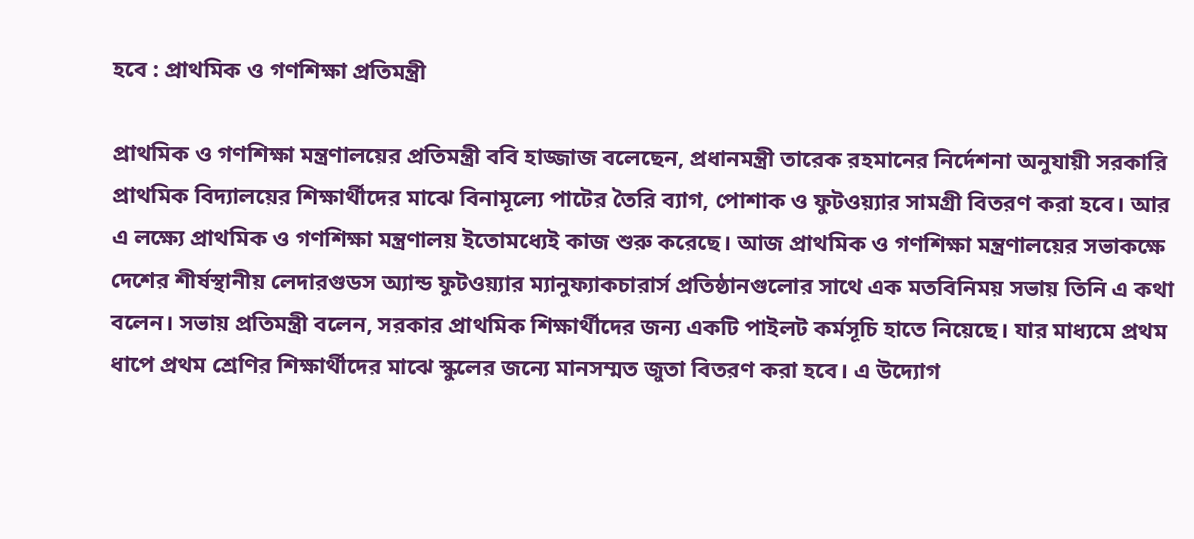হবে : প্রাথমিক ও গণশিক্ষা প্রতিমন্ত্রী

প্রাথমিক ও গণশিক্ষা মন্ত্রণালয়ের প্রতিমন্ত্রী ববি হাজ্জাজ বলেছেন, প্রধানমন্ত্রী তারেক রহমানের নির্দেশনা অনুযায়ী সরকারি প্রাথমিক বিদ্যালয়ের শিক্ষার্থীদের মাঝে বিনামূল্যে পাটের তৈরি ব্যাগ, পোশাক ও ফুটওয়্যার সামগ্রী বিতরণ করা হবে। আর এ লক্ষ্যে প্রাথমিক ও গণশিক্ষা মন্ত্রণালয় ইতোমধ্যেই কাজ শুরু করেছে। আজ প্রাথমিক ও গণশিক্ষা মন্ত্রণালয়ের সভাকক্ষে দেশের শীর্ষস্থানীয় লেদারগুডস অ্যান্ড ফুটওয়্যার ম্যানুফ্যাকচারার্স প্রতিষ্ঠানগুলোর সাথে এক মতবিনিময় সভায় তিনি এ কথা বলেন। সভায় প্রতিমন্ত্রী বলেন, সরকার প্রাথমিক শিক্ষার্থীদের জন্য একটি পাইলট কর্মসূচি হাতে নিয়েছে। যার মাধ্যমে প্রথম ধাপে প্রথম শ্রেণির শিক্ষার্থীদের মাঝে স্কুলের জন্যে মানসম্মত জুতা বিতরণ করা হবে। এ উদ্যোগ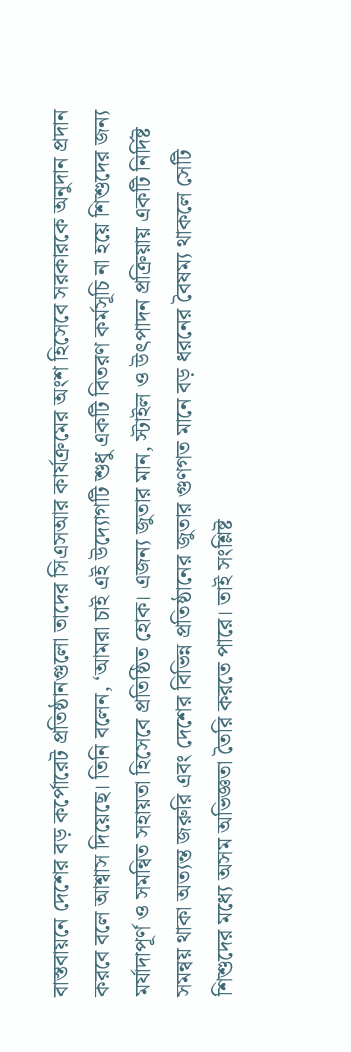বাস্তবায়নে দেশের বড় কর্পোরেট প্রতিষ্ঠানগুলো তাদের সিএসআর কার্যক্রমের অংশ হিসেবে সরকারকে অনুদান প্রদান করবে বলে আশ্বাস দিয়েছে। তিনি বলেন, ‘আমরা চাই এই উদ্যোগটি শুধু একটি বিতরণ কর্মসূচি না হয়ে শিশুদের জন্য মর্যাদাপূর্ণ ও সমন্বিত সহায়তা হিসেবে প্রতিষ্ঠিত হোক। এজন্য জুতার মান, স্টাইল ও উৎপাদন প্রক্রিয়ায় একটি নির্দিষ্ট সমন্বয় থাকা অত্যন্ত জরুরি এবং দেশের বিভিন্ন প্রতিষ্ঠানের জুতার গুণগত মানে বড় ধরনের বৈষম্য থাকলে সেটি শিশুদের মধ্যে অসম অভিজ্ঞতা তৈরি করতে পারে। তাই সংশ্লিষ্ট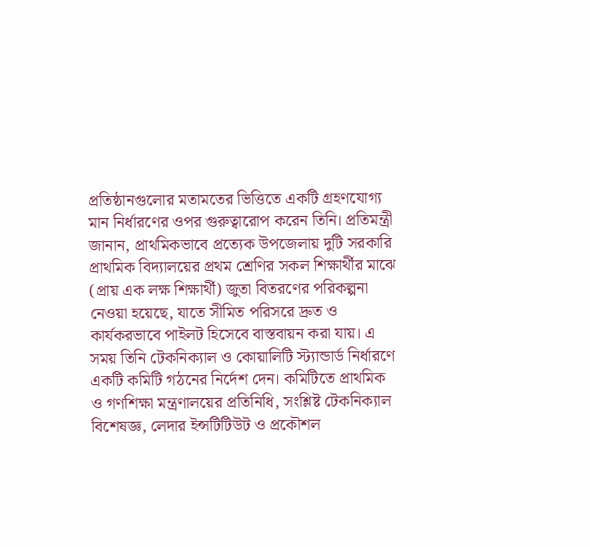প্রতিষ্ঠানগুলোর মতামতের ভিত্তিতে একটি গ্রহণযোগ্য মান নির্ধারণের ওপর গুরুত্বারোপ করেন তিনি। প্রতিমন্ত্রী জানান, প্রাথমিকভাবে প্রত্যেক উপজেলায় দুটি সরকারি প্রাথমিক বিদ্যালয়ের প্রথম শ্রেণির সকল শিক্ষার্থীর মাঝে (প্রায় এক লক্ষ শিক্ষার্থী) জুতা বিতরণের পরিকল্পনা নেওয়া হয়েছে, যাতে সীমিত পরিসরে দ্রুত ও কার্যকরভাবে পাইলট হিসেবে বাস্তবায়ন করা যায়। এ সময় তিনি টেকনিক্যাল ও কোয়ালিটি স্ট্যান্ডার্ড নির্ধারণে একটি কমিটি গঠনের নির্দেশ দেন। কমিটিতে প্রাথমিক ও গণশিক্ষা মন্ত্রণালয়ের প্রতিনিধি, সংশ্লিষ্ট টেকনিক্যাল বিশেষজ্ঞ, লেদার ইন্সটিটিউট ও প্রকৌশল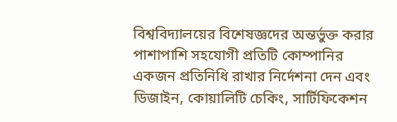বিশ্ববিদ্যালয়ের বিশেষজ্ঞদের অন্তর্ভুক্ত করার পাশাপাশি সহযোগী প্রতিটি কোম্পানির একজন প্রতিনিধি রাখার নির্দেশনা দেন এবং  ডিজাইন, কোয়ালিটি চেকিং, সার্টিফিকেশন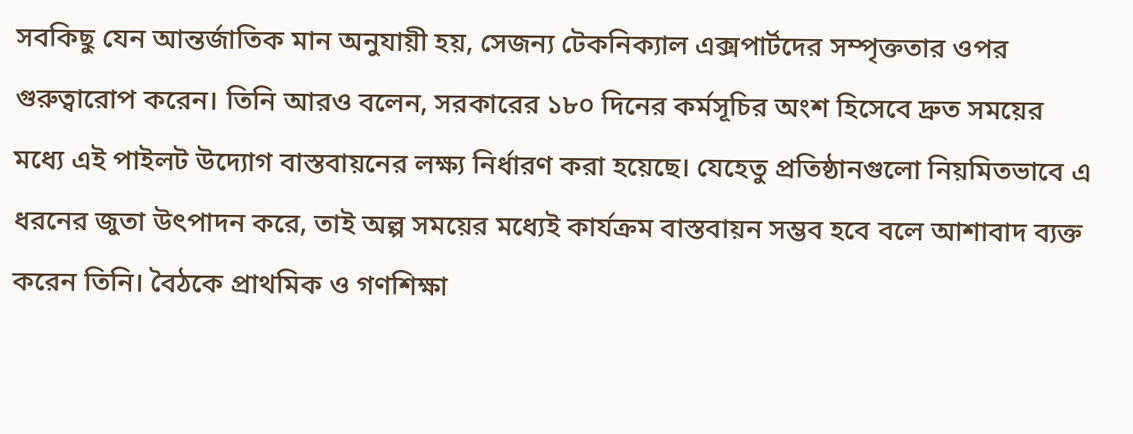সবকিছু যেন আন্তর্জাতিক মান অনুযায়ী হয়, সেজন্য টেকনিক্যাল এক্সপার্টদের সম্পৃক্ততার ওপর গুরুত্বারোপ করেন। তিনি আরও বলেন, সরকারের ১৮০ দিনের কর্মসূচির অংশ হিসেবে দ্রুত সময়ের মধ্যে এই পাইলট উদ্যোগ বাস্তবায়নের লক্ষ্য নির্ধারণ করা হয়েছে। যেহেতু প্রতিষ্ঠানগুলো নিয়মিতভাবে এ ধরনের জুতা উৎপাদন করে, তাই অল্প সময়ের মধ্যেই কার্যক্রম বাস্তবায়ন সম্ভব হবে বলে আশাবাদ ব্যক্ত করেন তিনি। বৈঠকে প্রাথমিক ও গণশিক্ষা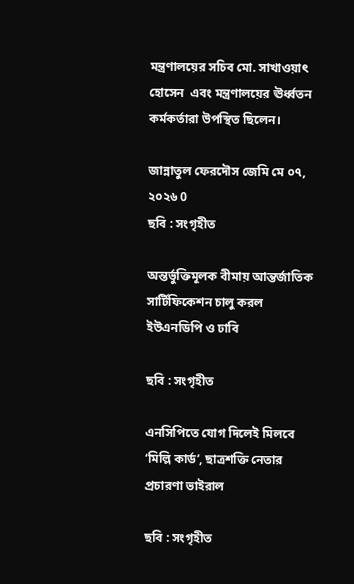মন্ত্রণালয়ের সচিব মো. সাখাওয়াৎ হোসেন  এবং মন্ত্রণালয়ের ঊর্ধ্বতন কর্মকর্তারা উপস্থিত ছিলেন।

জান্নাতুল ফেরদৌস জেমি মে ০৭, ২০২৬ 0
ছবি : সংগৃহীত

অন্তর্ভুক্তিমূলক বীমায় আন্তর্জাতিক সার্টিফিকেশন চালু করল ইউএনডিপি ও ঢাবি

ছবি : সংগৃহীত

এনসিপিতে যোগ দিলেই মিলবে ‘মিল্লি কার্ড’, ছাত্রশক্তি নেতার প্রচারণা ভাইরাল

ছবি : সংগৃহীত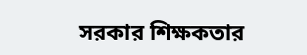সরকার শিক্ষকতার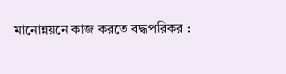মানোন্নয়নে কাজ করতে বদ্ধপরিকর :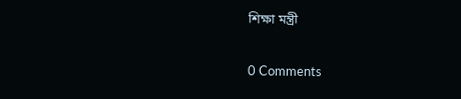শিক্ষা মন্ত্রী

0 Comments